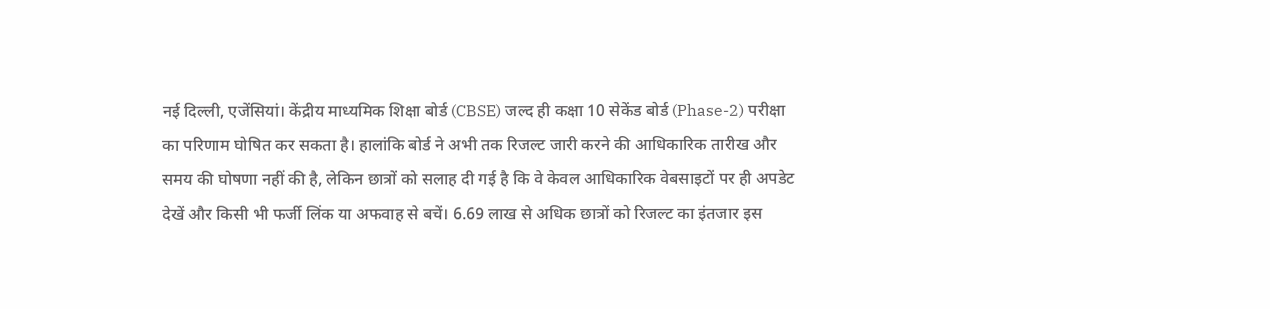नई दिल्ली, एजेंसियां। केंद्रीय माध्यमिक शिक्षा बोर्ड (CBSE) जल्द ही कक्षा 10 सेकेंड बोर्ड (Phase-2) परीक्षा का परिणाम घोषित कर सकता है। हालांकि बोर्ड ने अभी तक रिजल्ट जारी करने की आधिकारिक तारीख और समय की घोषणा नहीं की है, लेकिन छात्रों को सलाह दी गई है कि वे केवल आधिकारिक वेबसाइटों पर ही अपडेट देखें और किसी भी फर्जी लिंक या अफवाह से बचें। 6.69 लाख से अधिक छात्रों को रिजल्ट का इंतजार इस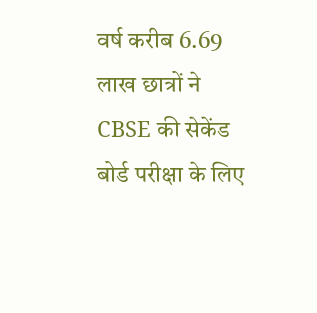वर्ष करीब 6.69 लाख छात्रों ने CBSE की सेकेंड बोर्ड परीक्षा के लिए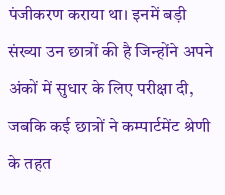पंजीकरण कराया था। इनमें बड़ी संख्या उन छात्रों की है जिन्होंने अपने अंकों में सुधार के लिए परीक्षा दी, जबकि कई छात्रों ने कम्पार्टमेंट श्रेणी के तहत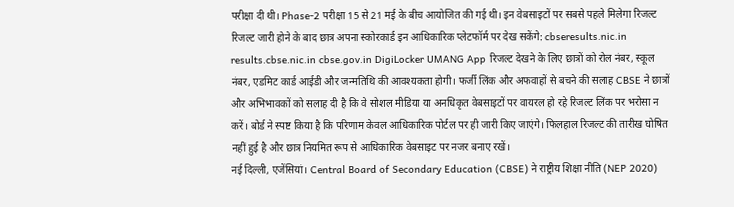परीक्षा दी थी। Phase-2 परीक्षा 15 से 21 मई के बीच आयोजित की गई थी। इन वेबसाइटों पर सबसे पहले मिलेगा रिजल्ट रिजल्ट जारी होने के बाद छात्र अपना स्कोरकार्ड इन आधिकारिक प्लेटफॉर्म पर देख सकेंगे: cbseresults.nic.in results.cbse.nic.in cbse.gov.in DigiLocker UMANG App रिजल्ट देखने के लिए छात्रों को रोल नंबर, स्कूल नंबर, एडमिट कार्ड आईडी और जन्मतिथि की आवश्यकता होगी। फर्जी लिंक और अफवाहों से बचने की सलाह CBSE ने छात्रों और अभिभावकों को सलाह दी है कि वे सोशल मीडिया या अनधिकृत वेबसाइटों पर वायरल हो रहे रिजल्ट लिंक पर भरोसा न करें। बोर्ड ने स्पष्ट किया है कि परिणाम केवल आधिकारिक पोर्टल पर ही जारी किए जाएंगे। फिलहाल रिजल्ट की तारीख घोषित नहीं हुई है और छात्र नियमित रूप से आधिकारिक वेबसाइट पर नजर बनाए रखें।
नई दिल्ली, एजेंसियां। Central Board of Secondary Education (CBSE) ने राष्ट्रीय शिक्षा नीति (NEP 2020)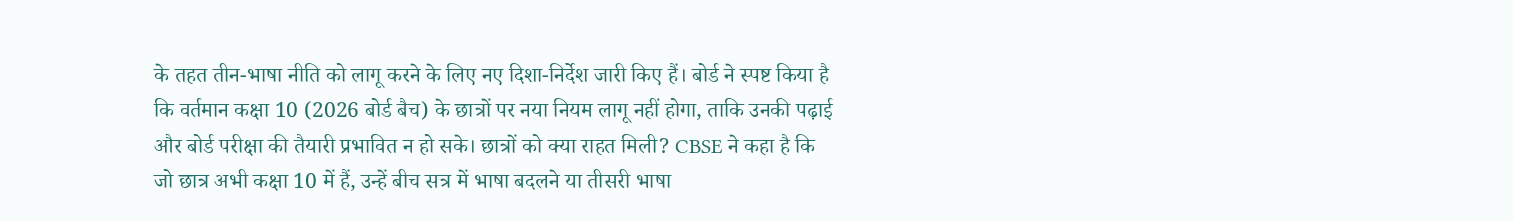के तहत तीन-भाषा नीति को लागू करने के लिए नए दिशा-निर्देश जारी किए हैं। बोर्ड ने स्पष्ट किया है कि वर्तमान कक्षा 10 (2026 बोर्ड बैच) के छात्रों पर नया नियम लागू नहीं होगा, ताकि उनकी पढ़ाई और बोर्ड परीक्षा की तैयारी प्रभावित न हो सके। छात्रों को क्या राहत मिली? CBSE ने कहा है कि जो छात्र अभी कक्षा 10 में हैं, उन्हें बीच सत्र में भाषा बदलने या तीसरी भाषा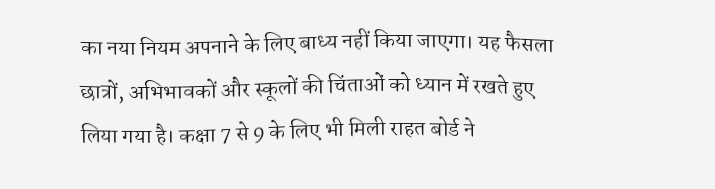का नया नियम अपनाने के लिए बाध्य नहीं किया जाएगा। यह फैसला छात्रों, अभिभावकों और स्कूलों की चिंताओं को ध्यान में रखते हुए लिया गया है। कक्षा 7 से 9 के लिए भी मिली राहत बोर्ड ने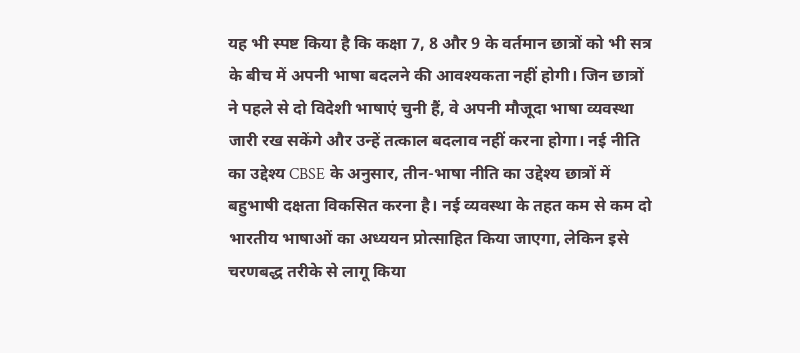यह भी स्पष्ट किया है कि कक्षा 7, 8 और 9 के वर्तमान छात्रों को भी सत्र के बीच में अपनी भाषा बदलने की आवश्यकता नहीं होगी। जिन छात्रों ने पहले से दो विदेशी भाषाएं चुनी हैं, वे अपनी मौजूदा भाषा व्यवस्था जारी रख सकेंगे और उन्हें तत्काल बदलाव नहीं करना होगा। नई नीति का उद्देश्य CBSE के अनुसार, तीन-भाषा नीति का उद्देश्य छात्रों में बहुभाषी दक्षता विकसित करना है। नई व्यवस्था के तहत कम से कम दो भारतीय भाषाओं का अध्ययन प्रोत्साहित किया जाएगा, लेकिन इसे चरणबद्ध तरीके से लागू किया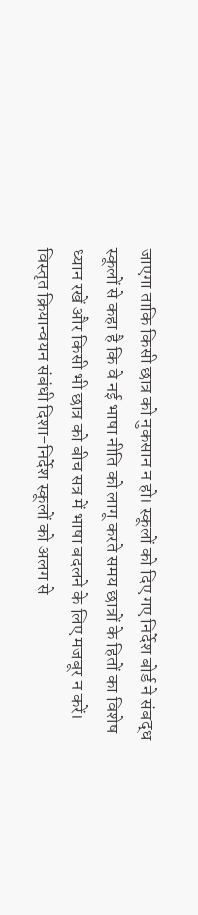जाएगा ताकि किसी छात्र को नुकसान न हो। स्कूलों को दिए गए निर्देश बोर्ड ने संबद्ध स्कूलों से कहा है कि वे नई भाषा नीति को लागू करते समय छात्रों के हितों का विशेष ध्यान रखें और किसी भी छात्र को बीच सत्र में भाषा बदलने के लिए मजबूर न करें। विस्तृत क्रियान्वयन संबंधी दिशा-निर्देश स्कूलों को अलग से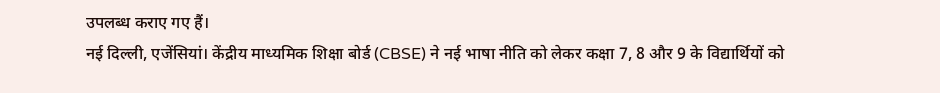उपलब्ध कराए गए हैं।
नई दिल्ली, एजेंसियां। केंद्रीय माध्यमिक शिक्षा बोर्ड (CBSE) ने नई भाषा नीति को लेकर कक्षा 7, 8 और 9 के विद्यार्थियों को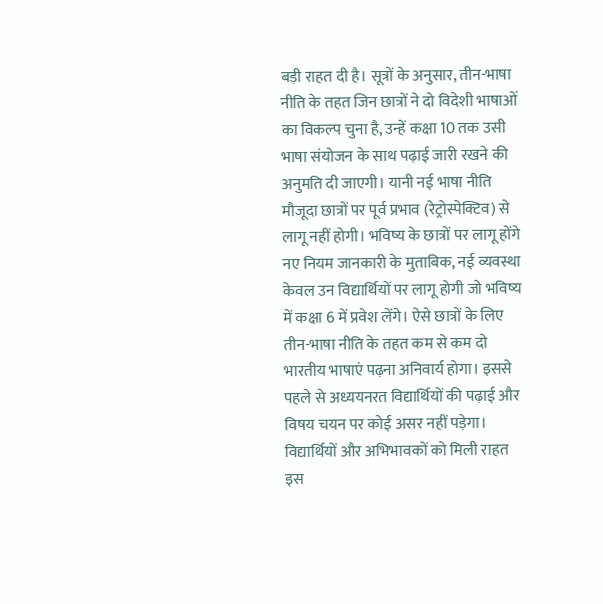बड़ी राहत दी है। सूत्रों के अनुसार, तीन-भाषा नीति के तहत जिन छात्रों ने दो विदेशी भाषाओं का विकल्प चुना है, उन्हें कक्षा 10 तक उसी भाषा संयोजन के साथ पढ़ाई जारी रखने की अनुमति दी जाएगी। यानी नई भाषा नीति मौजूदा छात्रों पर पूर्व प्रभाव (रेट्रोस्पेक्टिव) से लागू नहीं होगी। भविष्य के छात्रों पर लागू होंगे नए नियम जानकारी के मुताबिक, नई व्यवस्था केवल उन विद्यार्थियों पर लागू होगी जो भविष्य में कक्षा 6 में प्रवेश लेंगे। ऐसे छात्रों के लिए तीन-भाषा नीति के तहत कम से कम दो भारतीय भाषाएं पढ़ना अनिवार्य होगा। इससे पहले से अध्ययनरत विद्यार्थियों की पढ़ाई और विषय चयन पर कोई असर नहीं पड़ेगा। विद्यार्थियों और अभिभावकों को मिली राहत इस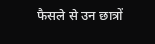फैसले से उन छात्रों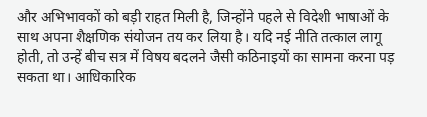और अभिभावकों को बड़ी राहत मिली है, जिन्होंने पहले से विदेशी भाषाओं के साथ अपना शैक्षणिक संयोजन तय कर लिया है। यदि नई नीति तत्काल लागू होती, तो उन्हें बीच सत्र में विषय बदलने जैसी कठिनाइयों का सामना करना पड़ सकता था। आधिकारिक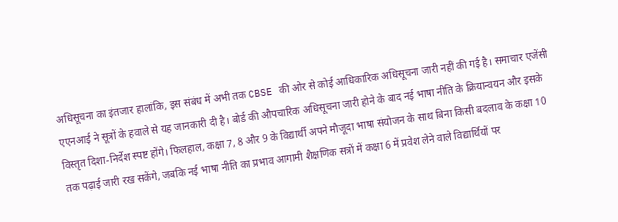अधिसूचना का इंतजार हालांकि, इस संबंध में अभी तक CBSE की ओर से कोई आधिकारिक अधिसूचना जारी नहीं की गई है। समाचार एजेंसी एएनआई ने सूत्रों के हवाले से यह जानकारी दी है। बोर्ड की औपचारिक अधिसूचना जारी होने के बाद नई भाषा नीति के क्रियान्वयन और इसके विस्तृत दिशा-निर्देश स्पष्ट होंगे। फिलहाल, कक्षा 7, 8 और 9 के विद्यार्थी अपने मौजूदा भाषा संयोजन के साथ बिना किसी बदलाव के कक्षा 10 तक पढ़ाई जारी रख सकेंगे, जबकि नई भाषा नीति का प्रभाव आगामी शैक्षणिक सत्रों में कक्षा 6 में प्रवेश लेने वाले विद्यार्थियों पर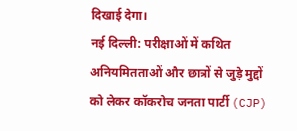दिखाई देगा।
नई दिल्ली: परीक्षाओं में कथित अनियमितताओं और छात्रों से जुड़े मुद्दों को लेकर कॉकरोच जनता पार्टी (CJP)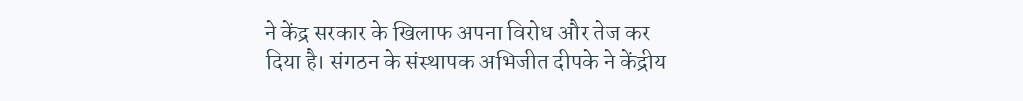ने केंद्र सरकार के खिलाफ अपना विरोध और तेज कर दिया है। संगठन के संस्थापक अभिजीत दीपके ने केंद्रीय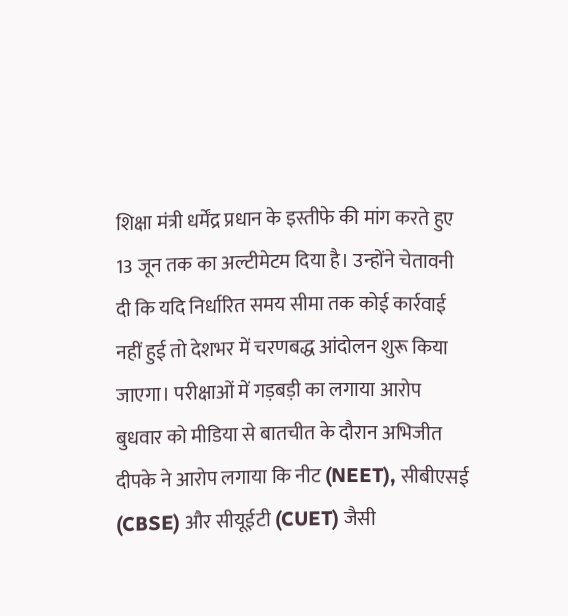शिक्षा मंत्री धर्मेंद्र प्रधान के इस्तीफे की मांग करते हुए 13 जून तक का अल्टीमेटम दिया है। उन्होंने चेतावनी दी कि यदि निर्धारित समय सीमा तक कोई कार्रवाई नहीं हुई तो देशभर में चरणबद्ध आंदोलन शुरू किया जाएगा। परीक्षाओं में गड़बड़ी का लगाया आरोप बुधवार को मीडिया से बातचीत के दौरान अभिजीत दीपके ने आरोप लगाया कि नीट (NEET), सीबीएसई (CBSE) और सीयूईटी (CUET) जैसी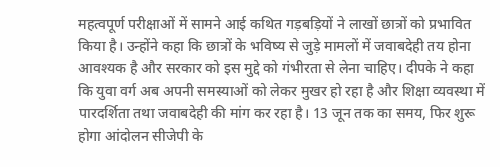महत्वपूर्ण परीक्षाओं में सामने आई कथित गड़बड़ियों ने लाखों छात्रों को प्रभावित किया है। उन्होंने कहा कि छात्रों के भविष्य से जुड़े मामलों में जवाबदेही तय होना आवश्यक है और सरकार को इस मुद्दे को गंभीरता से लेना चाहिए। दीपके ने कहा कि युवा वर्ग अब अपनी समस्याओं को लेकर मुखर हो रहा है और शिक्षा व्यवस्था में पारदर्शिता तथा जवाबदेही की मांग कर रहा है। 13 जून तक का समय, फिर शुरू होगा आंदोलन सीजेपी के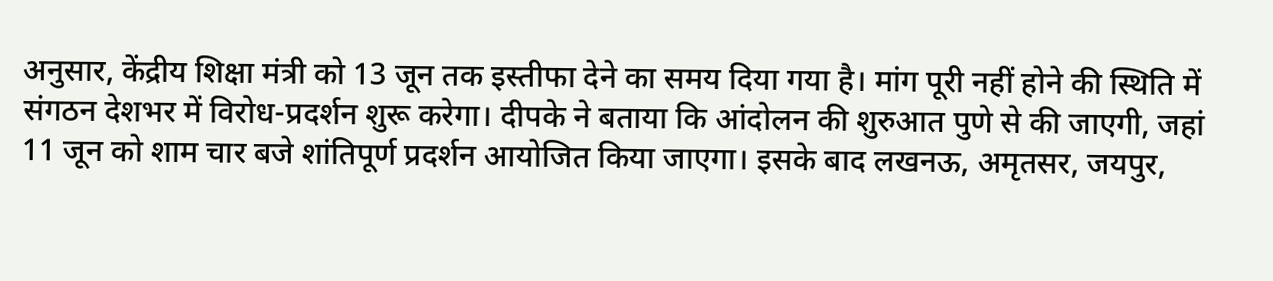अनुसार, केंद्रीय शिक्षा मंत्री को 13 जून तक इस्तीफा देने का समय दिया गया है। मांग पूरी नहीं होने की स्थिति में संगठन देशभर में विरोध-प्रदर्शन शुरू करेगा। दीपके ने बताया कि आंदोलन की शुरुआत पुणे से की जाएगी, जहां 11 जून को शाम चार बजे शांतिपूर्ण प्रदर्शन आयोजित किया जाएगा। इसके बाद लखनऊ, अमृतसर, जयपुर,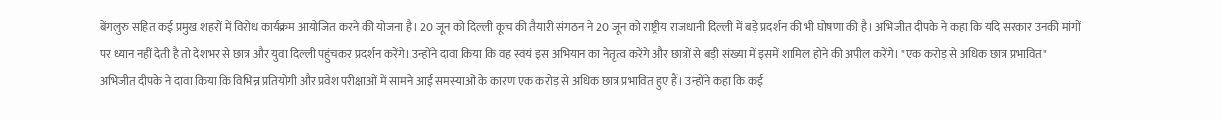बेंगलुरु सहित कई प्रमुख शहरों में विरोध कार्यक्रम आयोजित करने की योजना है। 20 जून को दिल्ली कूच की तैयारी संगठन ने 20 जून को राष्ट्रीय राजधानी दिल्ली में बड़े प्रदर्शन की भी घोषणा की है। अभिजीत दीपके ने कहा कि यदि सरकार उनकी मांगों पर ध्यान नहीं देती है तो देशभर से छात्र और युवा दिल्ली पहुंचकर प्रदर्शन करेंगे। उन्होंने दावा किया कि वह स्वयं इस अभियान का नेतृत्व करेंगे और छात्रों से बड़ी संख्या में इसमें शामिल होने की अपील करेंगे। "एक करोड़ से अधिक छात्र प्रभावित" अभिजीत दीपके ने दावा किया कि विभिन्न प्रतियोगी और प्रवेश परीक्षाओं में सामने आई समस्याओं के कारण एक करोड़ से अधिक छात्र प्रभावित हुए हैं। उन्होंने कहा कि कई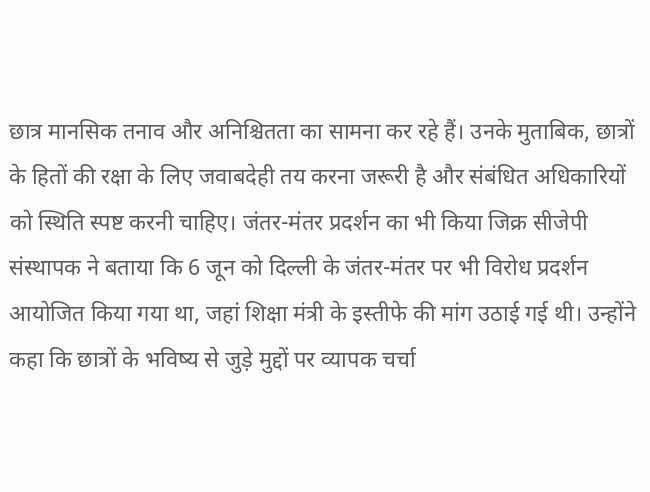छात्र मानसिक तनाव और अनिश्चितता का सामना कर रहे हैं। उनके मुताबिक, छात्रों के हितों की रक्षा के लिए जवाबदेही तय करना जरूरी है और संबंधित अधिकारियों को स्थिति स्पष्ट करनी चाहिए। जंतर-मंतर प्रदर्शन का भी किया जिक्र सीजेपी संस्थापक ने बताया कि 6 जून को दिल्ली के जंतर-मंतर पर भी विरोध प्रदर्शन आयोजित किया गया था, जहां शिक्षा मंत्री के इस्तीफे की मांग उठाई गई थी। उन्होंने कहा कि छात्रों के भविष्य से जुड़े मुद्दों पर व्यापक चर्चा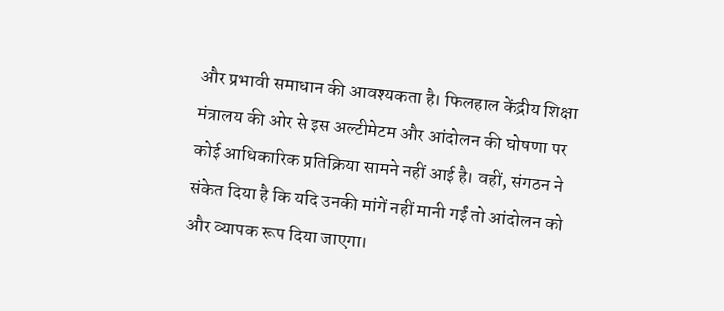और प्रभावी समाधान की आवश्यकता है। फिलहाल केंद्रीय शिक्षा मंत्रालय की ओर से इस अल्टीमेटम और आंदोलन की घोषणा पर कोई आधिकारिक प्रतिक्रिया सामने नहीं आई है। वहीं, संगठन ने संकेत दिया है कि यदि उनकी मांगें नहीं मानी गईं तो आंदोलन को और व्यापक रूप दिया जाएगा।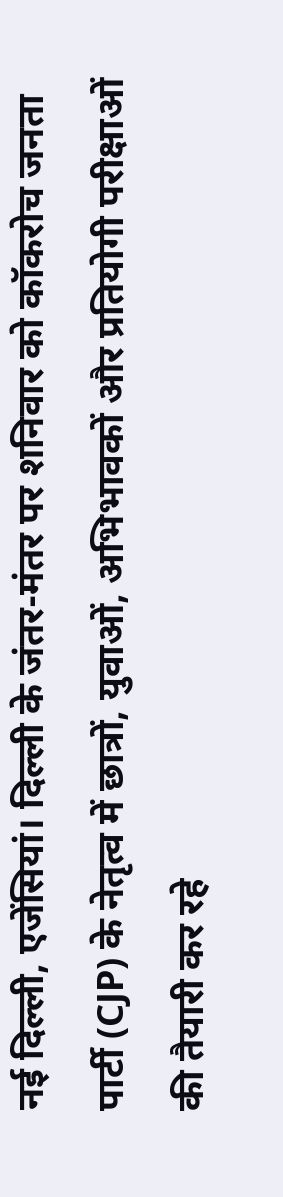नई दिल्ली, एजेंसियां। दिल्ली के जंतर-मंतर पर शनिवार को कॉकरोच जनता पार्टी (CJP) के नेतृत्व में छात्रों, युवाओं, अभिभावकों और प्रतियोगी परीक्षाओं की तैयारी कर रहे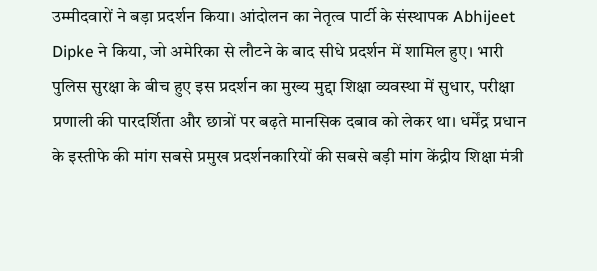उम्मीदवारों ने बड़ा प्रदर्शन किया। आंदोलन का नेतृत्व पार्टी के संस्थापक Abhijeet Dipke ने किया, जो अमेरिका से लौटने के बाद सीधे प्रदर्शन में शामिल हुए। भारी पुलिस सुरक्षा के बीच हुए इस प्रदर्शन का मुख्य मुद्दा शिक्षा व्यवस्था में सुधार, परीक्षा प्रणाली की पारदर्शिता और छात्रों पर बढ़ते मानसिक दबाव को लेकर था। धर्मेंद्र प्रधान के इस्तीफे की मांग सबसे प्रमुख प्रदर्शनकारियों की सबसे बड़ी मांग केंद्रीय शिक्षा मंत्री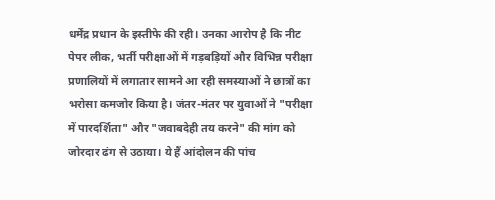धर्मेंद्र प्रधान के इस्तीफे की रही। उनका आरोप है कि नीट पेपर लीक, भर्ती परीक्षाओं में गड़बड़ियों और विभिन्न परीक्षा प्रणालियों में लगातार सामने आ रही समस्याओं ने छात्रों का भरोसा कमजोर किया है। जंतर-मंतर पर युवाओं ने "परीक्षा में पारदर्शिता" और "जवाबदेही तय करने" की मांग को जोरदार ढंग से उठाया। ये हैं आंदोलन की पांच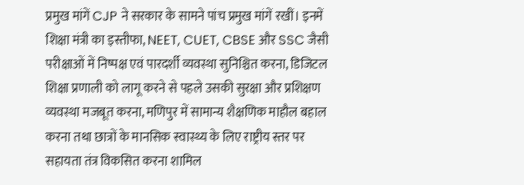प्रमुख मांगें CJP ने सरकार के सामने पांच प्रमुख मांगें रखीं। इनमें शिक्षा मंत्री का इस्तीफा, NEET, CUET, CBSE और SSC जैसी परीक्षाओं में निष्पक्ष एवं पारदर्शी व्यवस्था सुनिश्चित करना, डिजिटल शिक्षा प्रणाली को लागू करने से पहले उसकी सुरक्षा और प्रशिक्षण व्यवस्था मजबूत करना, मणिपुर में सामान्य शैक्षणिक माहौल बहाल करना तथा छात्रों के मानसिक स्वास्थ्य के लिए राष्ट्रीय स्तर पर सहायता तंत्र विकसित करना शामिल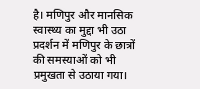है। मणिपुर और मानसिक स्वास्थ्य का मुद्दा भी उठा प्रदर्शन में मणिपुर के छात्रों की समस्याओं को भी प्रमुखता से उठाया गया।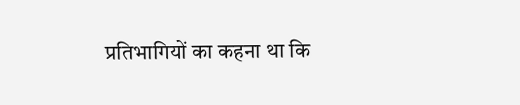प्रतिभागियों का कहना था कि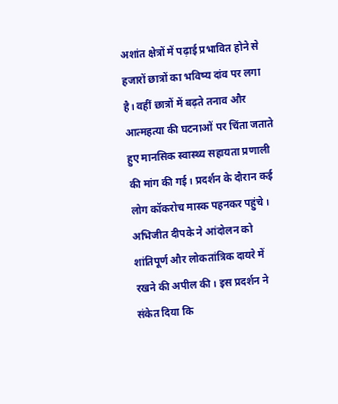अशांत क्षेत्रों में पढ़ाई प्रभावित होने से हजारों छात्रों का भविष्य दांव पर लगा है। वहीं छात्रों में बढ़ते तनाव और आत्महत्या की घटनाओं पर चिंता जताते हुए मानसिक स्वास्थ्य सहायता प्रणाली की मांग की गई। प्रदर्शन के दौरान कई लोग कॉकरोच मास्क पहनकर पहुंचे। अभिजीत दीपके ने आंदोलन को शांतिपूर्ण और लोकतांत्रिक दायरे में रखने की अपील की। इस प्रदर्शन ने संकेत दिया कि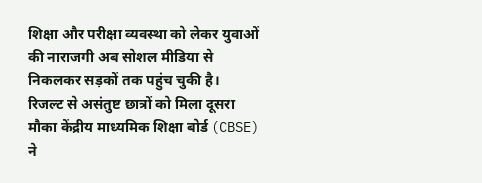शिक्षा और परीक्षा व्यवस्था को लेकर युवाओं की नाराजगी अब सोशल मीडिया से निकलकर सड़कों तक पहुंच चुकी है।
रिजल्ट से असंतुष्ट छात्रों को मिला दूसरा मौका केंद्रीय माध्यमिक शिक्षा बोर्ड (CBSE) ने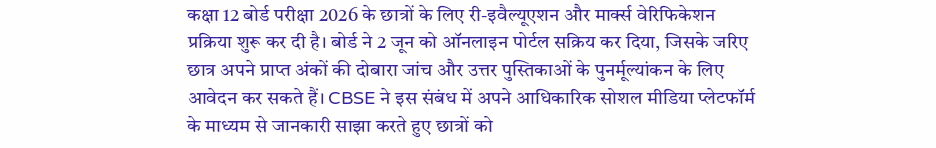कक्षा 12 बोर्ड परीक्षा 2026 के छात्रों के लिए री-इवैल्यूएशन और मार्क्स वेरिफिकेशन प्रक्रिया शुरू कर दी है। बोर्ड ने 2 जून को ऑनलाइन पोर्टल सक्रिय कर दिया, जिसके जरिए छात्र अपने प्राप्त अंकों की दोबारा जांच और उत्तर पुस्तिकाओं के पुनर्मूल्यांकन के लिए आवेदन कर सकते हैं। CBSE ने इस संबंध में अपने आधिकारिक सोशल मीडिया प्लेटफॉर्म के माध्यम से जानकारी साझा करते हुए छात्रों को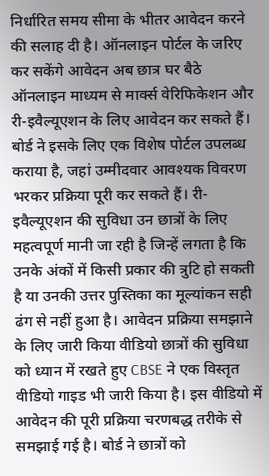निर्धारित समय सीमा के भीतर आवेदन करने की सलाह दी है। ऑनलाइन पोर्टल के जरिए कर सकेंगे आवेदन अब छात्र घर बैठे ऑनलाइन माध्यम से मार्क्स वेरिफिकेशन और री-इवैल्यूएशन के लिए आवेदन कर सकते हैं। बोर्ड ने इसके लिए एक विशेष पोर्टल उपलब्ध कराया है, जहां उम्मीदवार आवश्यक विवरण भरकर प्रक्रिया पूरी कर सकते हैं। री-इवैल्यूएशन की सुविधा उन छात्रों के लिए महत्वपूर्ण मानी जा रही है जिन्हें लगता है कि उनके अंकों में किसी प्रकार की त्रुटि हो सकती है या उनकी उत्तर पुस्तिका का मूल्यांकन सही ढंग से नहीं हुआ है। आवेदन प्रक्रिया समझाने के लिए जारी किया वीडियो छात्रों की सुविधा को ध्यान में रखते हुए CBSE ने एक विस्तृत वीडियो गाइड भी जारी किया है। इस वीडियो में आवेदन की पूरी प्रक्रिया चरणबद्ध तरीके से समझाई गई है। बोर्ड ने छात्रों को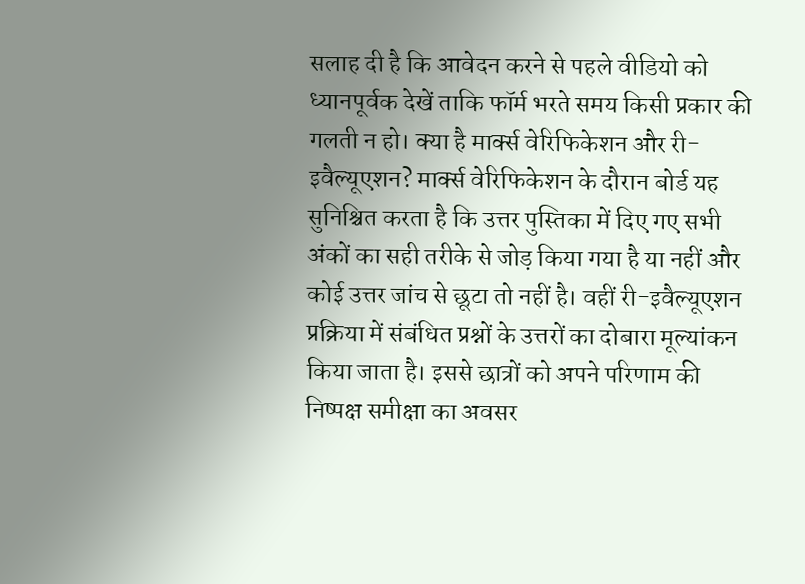सलाह दी है कि आवेदन करने से पहले वीडियो को ध्यानपूर्वक देखें ताकि फॉर्म भरते समय किसी प्रकार की गलती न हो। क्या है मार्क्स वेरिफिकेशन और री-इवैल्यूएशन? मार्क्स वेरिफिकेशन के दौरान बोर्ड यह सुनिश्चित करता है कि उत्तर पुस्तिका में दिए गए सभी अंकों का सही तरीके से जोड़ किया गया है या नहीं और कोई उत्तर जांच से छूटा तो नहीं है। वहीं री-इवैल्यूएशन प्रक्रिया में संबंधित प्रश्नों के उत्तरों का दोबारा मूल्यांकन किया जाता है। इससे छात्रों को अपने परिणाम की निष्पक्ष समीक्षा का अवसर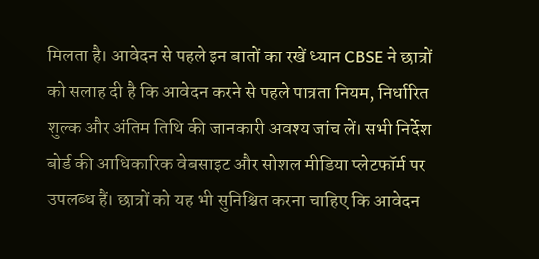मिलता है। आवेदन से पहले इन बातों का रखें ध्यान CBSE ने छात्रों को सलाह दी है कि आवेदन करने से पहले पात्रता नियम, निर्धारित शुल्क और अंतिम तिथि की जानकारी अवश्य जांच लें। सभी निर्देश बोर्ड की आधिकारिक वेबसाइट और सोशल मीडिया प्लेटफॉर्म पर उपलब्ध हैं। छात्रों को यह भी सुनिश्चित करना चाहिए कि आवेदन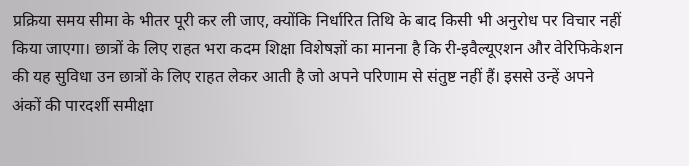प्रक्रिया समय सीमा के भीतर पूरी कर ली जाए, क्योंकि निर्धारित तिथि के बाद किसी भी अनुरोध पर विचार नहीं किया जाएगा। छात्रों के लिए राहत भरा कदम शिक्षा विशेषज्ञों का मानना है कि री-इवैल्यूएशन और वेरिफिकेशन की यह सुविधा उन छात्रों के लिए राहत लेकर आती है जो अपने परिणाम से संतुष्ट नहीं हैं। इससे उन्हें अपने अंकों की पारदर्शी समीक्षा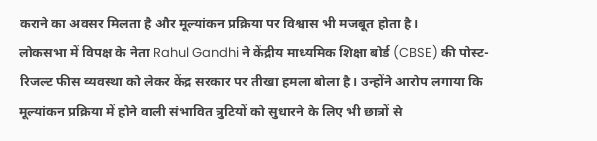कराने का अवसर मिलता है और मूल्यांकन प्रक्रिया पर विश्वास भी मजबूत होता है।
लोकसभा में विपक्ष के नेता Rahul Gandhi ने केंद्रीय माध्यमिक शिक्षा बोर्ड (CBSE) की पोस्ट-रिजल्ट फीस व्यवस्था को लेकर केंद्र सरकार पर तीखा हमला बोला है। उन्होंने आरोप लगाया कि मूल्यांकन प्रक्रिया में होने वाली संभावित त्रुटियों को सुधारने के लिए भी छात्रों से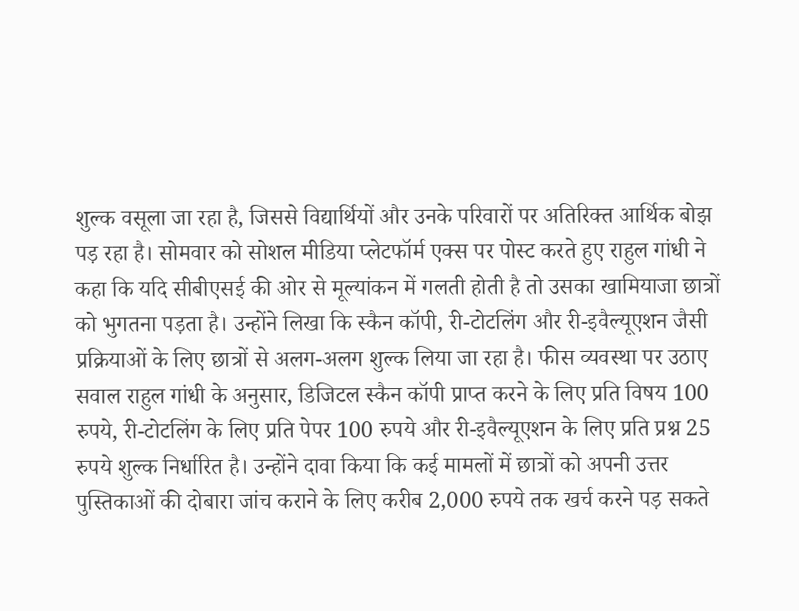शुल्क वसूला जा रहा है, जिससे विद्यार्थियों और उनके परिवारों पर अतिरिक्त आर्थिक बोझ पड़ रहा है। सोमवार को सोशल मीडिया प्लेटफॉर्म एक्स पर पोस्ट करते हुए राहुल गांधी ने कहा कि यदि सीबीएसई की ओर से मूल्यांकन में गलती होती है तो उसका खामियाजा छात्रों को भुगतना पड़ता है। उन्होंने लिखा कि स्कैन कॉपी, री-टोटलिंग और री-इवैल्यूएशन जैसी प्रक्रियाओं के लिए छात्रों से अलग-अलग शुल्क लिया जा रहा है। फीस व्यवस्था पर उठाए सवाल राहुल गांधी के अनुसार, डिजिटल स्कैन कॉपी प्राप्त करने के लिए प्रति विषय 100 रुपये, री-टोटलिंग के लिए प्रति पेपर 100 रुपये और री-इवैल्यूएशन के लिए प्रति प्रश्न 25 रुपये शुल्क निर्धारित है। उन्होंने दावा किया कि कई मामलों में छात्रों को अपनी उत्तर पुस्तिकाओं की दोबारा जांच कराने के लिए करीब 2,000 रुपये तक खर्च करने पड़ सकते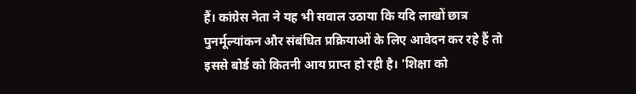हैं। कांग्रेस नेता ने यह भी सवाल उठाया कि यदि लाखों छात्र पुनर्मूल्यांकन और संबंधित प्रक्रियाओं के लिए आवेदन कर रहे हैं तो इससे बोर्ड को कितनी आय प्राप्त हो रही है। 'शिक्षा को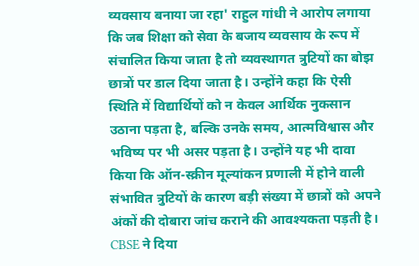व्यवसाय बनाया जा रहा' राहुल गांधी ने आरोप लगाया कि जब शिक्षा को सेवा के बजाय व्यवसाय के रूप में संचालित किया जाता है तो व्यवस्थागत त्रुटियों का बोझ छात्रों पर डाल दिया जाता है। उन्होंने कहा कि ऐसी स्थिति में विद्यार्थियों को न केवल आर्थिक नुकसान उठाना पड़ता है, बल्कि उनके समय, आत्मविश्वास और भविष्य पर भी असर पड़ता है। उन्होंने यह भी दावा किया कि ऑन-स्क्रीन मूल्यांकन प्रणाली में होने वाली संभावित त्रुटियों के कारण बड़ी संख्या में छात्रों को अपने अंकों की दोबारा जांच कराने की आवश्यकता पड़ती है। CBSE ने दिया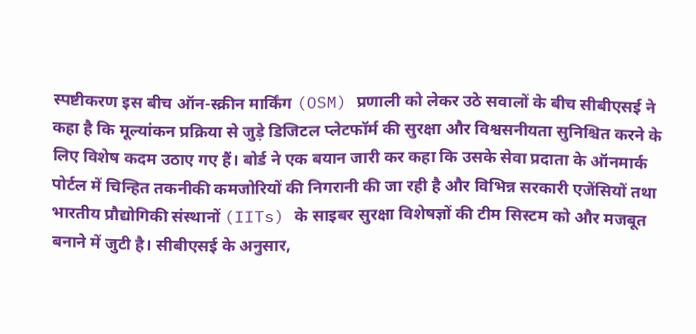स्पष्टीकरण इस बीच ऑन-स्क्रीन मार्किंग (OSM) प्रणाली को लेकर उठे सवालों के बीच सीबीएसई ने कहा है कि मूल्यांकन प्रक्रिया से जुड़े डिजिटल प्लेटफॉर्म की सुरक्षा और विश्वसनीयता सुनिश्चित करने के लिए विशेष कदम उठाए गए हैं। बोर्ड ने एक बयान जारी कर कहा कि उसके सेवा प्रदाता के ऑनमार्क पोर्टल में चिन्हित तकनीकी कमजोरियों की निगरानी की जा रही है और विभिन्न सरकारी एजेंसियों तथा भारतीय प्रौद्योगिकी संस्थानों (IITs) के साइबर सुरक्षा विशेषज्ञों की टीम सिस्टम को और मजबूत बनाने में जुटी है। सीबीएसई के अनुसार,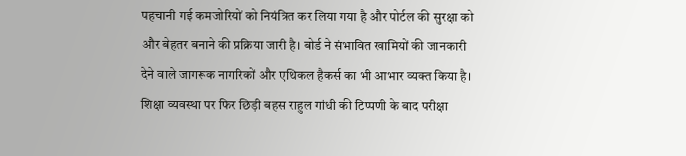पहचानी गई कमजोरियों को नियंत्रित कर लिया गया है और पोर्टल की सुरक्षा को और बेहतर बनाने की प्रक्रिया जारी है। बोर्ड ने संभावित खामियों की जानकारी देने वाले जागरूक नागरिकों और एथिकल हैकर्स का भी आभार व्यक्त किया है। शिक्षा व्यवस्था पर फिर छिड़ी बहस राहुल गांधी की टिप्पणी के बाद परीक्षा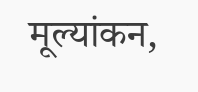मूल्यांकन,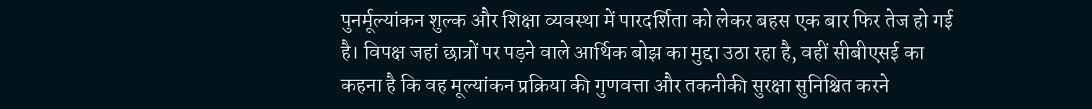पुनर्मूल्यांकन शुल्क और शिक्षा व्यवस्था में पारदर्शिता को लेकर बहस एक बार फिर तेज हो गई है। विपक्ष जहां छात्रों पर पड़ने वाले आर्थिक बोझ का मुद्दा उठा रहा है, वहीं सीबीएसई का कहना है कि वह मूल्यांकन प्रक्रिया की गुणवत्ता और तकनीकी सुरक्षा सुनिश्चित करने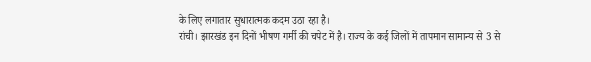के लिए लगातार सुधारात्मक कदम उठा रहा है।
रांची। झारखंड इन दिनों भीषण गर्मी की चपेट में है। राज्य के कई जिलों में तापमान सामान्य से 3 से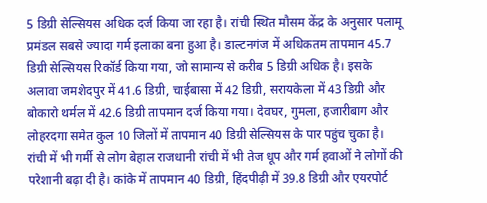5 डिग्री सेल्सियस अधिक दर्ज किया जा रहा है। रांची स्थित मौसम केंद्र के अनुसार पलामू प्रमंडल सबसे ज्यादा गर्म इलाका बना हुआ है। डाल्टनगंज में अधिकतम तापमान 45.7 डिग्री सेल्सियस रिकॉर्ड किया गया, जो सामान्य से करीब 5 डिग्री अधिक है। इसके अलावा जमशेदपुर में 41.6 डिग्री, चाईबासा में 42 डिग्री, सरायकेला में 43 डिग्री और बोकारो थर्मल में 42.6 डिग्री तापमान दर्ज किया गया। देवघर, गुमला, हजारीबाग और लोहरदगा समेत कुल 10 जिलों में तापमान 40 डिग्री सेल्सियस के पार पहुंच चुका है। रांची में भी गर्मी से लोग बेहाल राजधानी रांची में भी तेज धूप और गर्म हवाओं ने लोगों की परेशानी बढ़ा दी है। कांके में तापमान 40 डिग्री, हिंदपीढ़ी में 39.8 डिग्री और एयरपोर्ट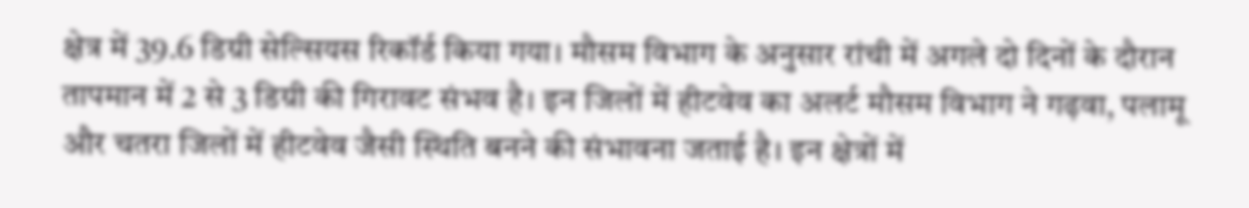क्षेत्र में 39.6 डिग्री सेल्सियस रिकॉर्ड किया गया। मौसम विभाग के अनुसार रांची में अगले दो दिनों के दौरान तापमान में 2 से 3 डिग्री की गिरावट संभव है। इन जिलों में हीटवेव का अलर्ट मौसम विभाग ने गढ़वा, पलामू और चतरा जिलों में हीटवेव जैसी स्थिति बनने की संभावना जताई है। इन क्षेत्रों में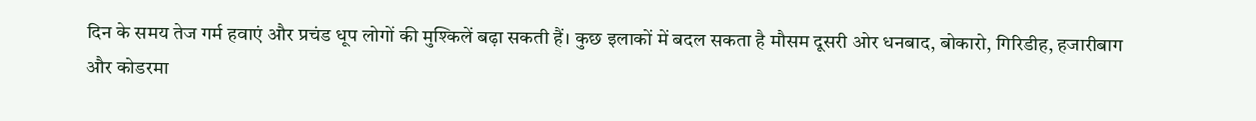दिन के समय तेज गर्म हवाएं और प्रचंड धूप लोगों की मुश्किलें बढ़ा सकती हैं। कुछ इलाकों में बदल सकता है मौसम दूसरी ओर धनबाद, बोकारो, गिरिडीह, हजारीबाग और कोडरमा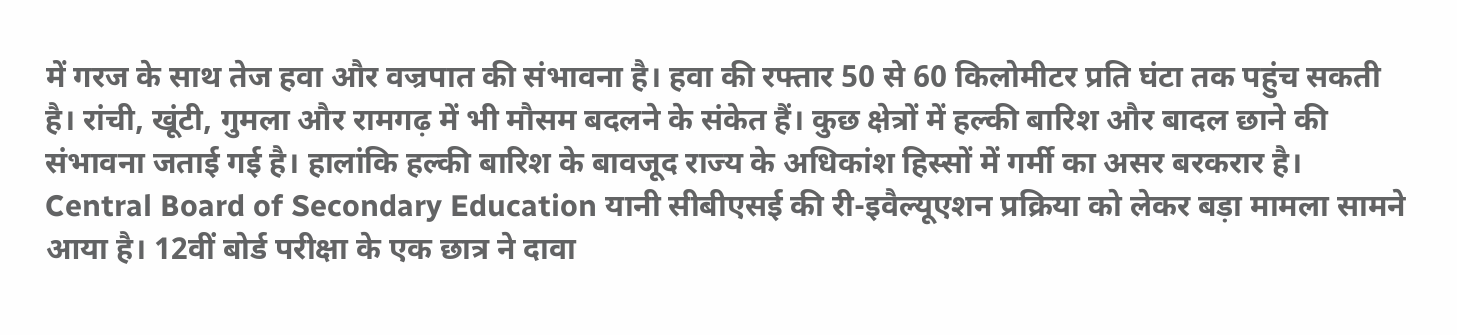में गरज के साथ तेज हवा और वज्रपात की संभावना है। हवा की रफ्तार 50 से 60 किलोमीटर प्रति घंटा तक पहुंच सकती है। रांची, खूंटी, गुमला और रामगढ़ में भी मौसम बदलने के संकेत हैं। कुछ क्षेत्रों में हल्की बारिश और बादल छाने की संभावना जताई गई है। हालांकि हल्की बारिश के बावजूद राज्य के अधिकांश हिस्सों में गर्मी का असर बरकरार है।
Central Board of Secondary Education यानी सीबीएसई की री-इवैल्यूएशन प्रक्रिया को लेकर बड़ा मामला सामने आया है। 12वीं बोर्ड परीक्षा के एक छात्र ने दावा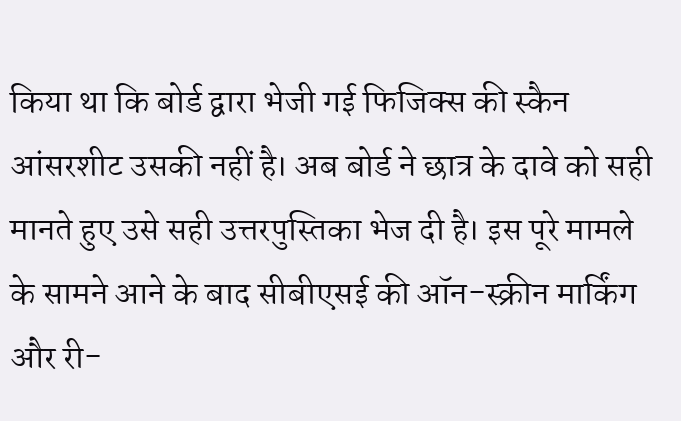किया था कि बोर्ड द्वारा भेजी गई फिजिक्स की स्कैन आंसरशीट उसकी नहीं है। अब बोर्ड ने छात्र के दावे को सही मानते हुए उसे सही उत्तरपुस्तिका भेज दी है। इस पूरे मामले के सामने आने के बाद सीबीएसई की ऑन-स्क्रीन मार्किंग और री-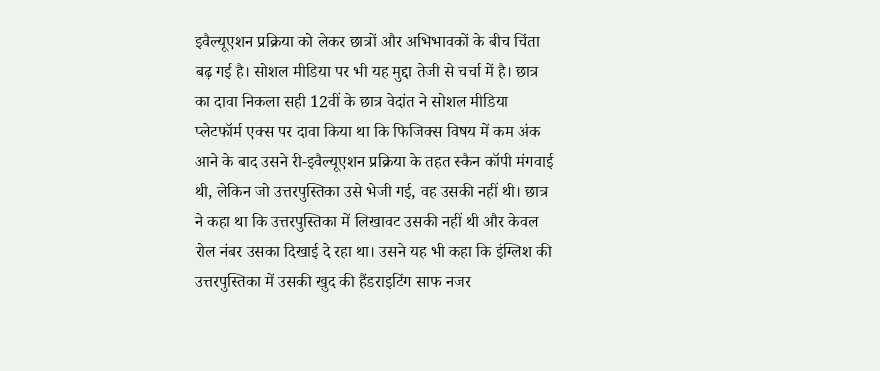इवैल्यूएशन प्रक्रिया को लेकर छात्रों और अभिभावकों के बीच चिंता बढ़ गई है। सोशल मीडिया पर भी यह मुद्दा तेजी से चर्चा में है। छात्र का दावा निकला सही 12वीं के छात्र वेदांत ने सोशल मीडिया प्लेटफॉर्म एक्स पर दावा किया था कि फिजिक्स विषय में कम अंक आने के बाद उसने री-इवैल्यूएशन प्रक्रिया के तहत स्कैन कॉपी मंगवाई थी, लेकिन जो उत्तरपुस्तिका उसे भेजी गई, वह उसकी नहीं थी। छात्र ने कहा था कि उत्तरपुस्तिका में लिखावट उसकी नहीं थी और केवल रोल नंबर उसका दिखाई दे रहा था। उसने यह भी कहा कि इंग्लिश की उत्तरपुस्तिका में उसकी खुद की हैंडराइटिंग साफ नजर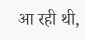आ रही थी,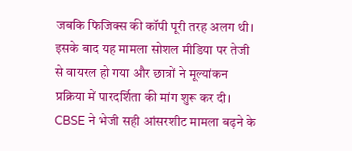जबकि फिजिक्स की कॉपी पूरी तरह अलग थी। इसके बाद यह मामला सोशल मीडिया पर तेजी से वायरल हो गया और छात्रों ने मूल्यांकन प्रक्रिया में पारदर्शिता की मांग शुरू कर दी। CBSE ने भेजी सही आंसरशीट मामला बढ़ने के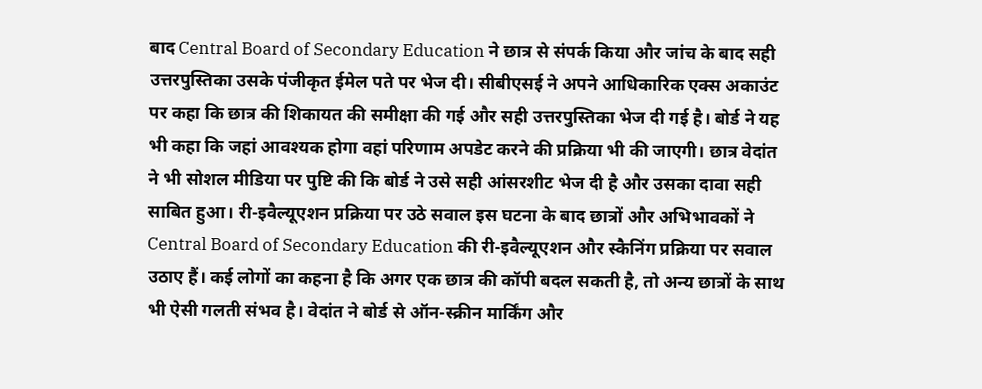बाद Central Board of Secondary Education ने छात्र से संपर्क किया और जांच के बाद सही उत्तरपुस्तिका उसके पंजीकृत ईमेल पते पर भेज दी। सीबीएसई ने अपने आधिकारिक एक्स अकाउंट पर कहा कि छात्र की शिकायत की समीक्षा की गई और सही उत्तरपुस्तिका भेज दी गई है। बोर्ड ने यह भी कहा कि जहां आवश्यक होगा वहां परिणाम अपडेट करने की प्रक्रिया भी की जाएगी। छात्र वेदांत ने भी सोशल मीडिया पर पुष्टि की कि बोर्ड ने उसे सही आंसरशीट भेज दी है और उसका दावा सही साबित हुआ। री-इवैल्यूएशन प्रक्रिया पर उठे सवाल इस घटना के बाद छात्रों और अभिभावकों ने Central Board of Secondary Education की री-इवैल्यूएशन और स्कैनिंग प्रक्रिया पर सवाल उठाए हैं। कई लोगों का कहना है कि अगर एक छात्र की कॉपी बदल सकती है, तो अन्य छात्रों के साथ भी ऐसी गलती संभव है। वेदांत ने बोर्ड से ऑन-स्क्रीन मार्किंग और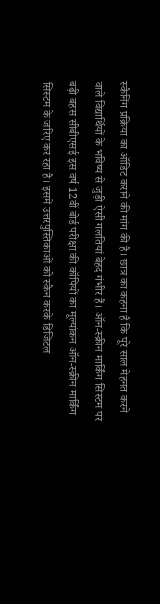स्कैनिंग प्रक्रिया का ऑडिट कराने की मांग की है। छात्र का कहना है कि पूरे साल मेहनत करने वाले विद्यार्थियों के भविष्य से जुड़ी ऐसी गलतियां बेहद गंभीर हैं। ऑन-स्क्रीन मार्किंग सिस्टम पर बढ़ी बहस सीबीएसई इस वर्ष 12वीं बोर्ड परीक्षा की कॉपियों का मूल्यांकन ऑन-स्क्रीन मार्किंग सिस्टम के जरिए कर रहा है। इसमें उत्तरपुस्तिकाओं को स्कैन करके डिजिटल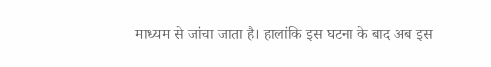माध्यम से जांचा जाता है। हालांकि इस घटना के बाद अब इस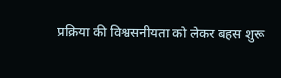प्रक्रिया की विश्वसनीयता को लेकर बहस शुरू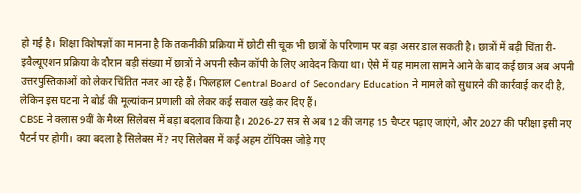हो गई है। शिक्षा विशेषज्ञों का मानना है कि तकनीकी प्रक्रिया में छोटी सी चूक भी छात्रों के परिणाम पर बड़ा असर डाल सकती है। छात्रों में बढ़ी चिंता री-इवैल्यूएशन प्रक्रिया के दौरान बड़ी संख्या में छात्रों ने अपनी स्कैन कॉपी के लिए आवेदन किया था। ऐसे में यह मामला सामने आने के बाद कई छात्र अब अपनी उत्तरपुस्तिकाओं को लेकर चिंतित नजर आ रहे हैं। फिलहाल Central Board of Secondary Education ने मामले को सुधारने की कार्रवाई कर दी है, लेकिन इस घटना ने बोर्ड की मूल्यांकन प्रणाली को लेकर कई सवाल खड़े कर दिए हैं।
CBSE ने क्लास 9वीं के मैथ्स सिलेबस में बड़ा बदलाव किया है। 2026-27 सत्र से अब 12 की जगह 15 चैप्टर पढ़ाए जाएंगे, और 2027 की परीक्षा इसी नए पैटर्न पर होगी। क्या बदला है सिलेबस में? नए सिलेबस में कई अहम टॉपिक्स जोड़े गए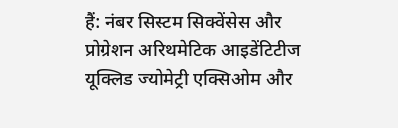हैं: नंबर सिस्टम सिक्वेंसेस और प्रोग्रेशन अरिथमेटिक आइडेंटिटीज यूक्लिड ज्योमेट्री एक्सिओम और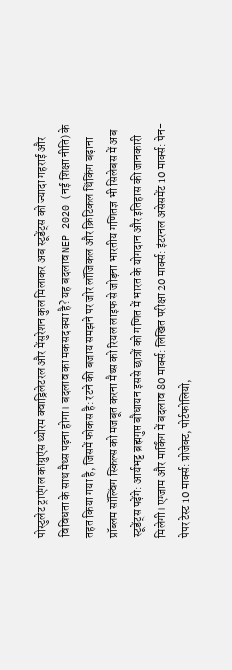पोस्टुलेट ट्राएंगल कांग्रुएंस थ्योरम क्वाड्रिलेटरल और मेंसुरेशन कुल मिलाकर अब स्टूडेंट्स को ज्यादा गहराई और विविधता के साथ मैथ्स पढ़ना होगा। बदलाव का मकसद क्या है? यह बदलाव NEP 2020 (नई शिक्षा नीति) के तहत किया गया है, जिसमें फोकस है: रटने की बजाय समझने पर जोर लॉजिकल और क्रिटिकल थिंकिंग बढ़ाना प्रॉब्लम सॉल्विंग स्किल्स को मजबूत करना मैथ्स को रियल लाइफ से जोड़ना भारतीय गणितज्ञ भी सिलेबस में अब स्टूडेंट्स पढ़ेंगे: आर्यभट्ट ब्रह्मगुप्त बौधायन इससे छात्रों को गणित में भारत के योगदान और इतिहास की जानकारी मिलेगी। एग्जाम और मार्किंग में बदलाव 80 मार्क्स: लिखित परीक्षा 20 मार्क्स: इंटरनल असेसमेंट 10 मार्क्स: पेन-पेपर टेस्ट 10 मार्क्स: प्रोजेक्ट, पोर्टफोलियो,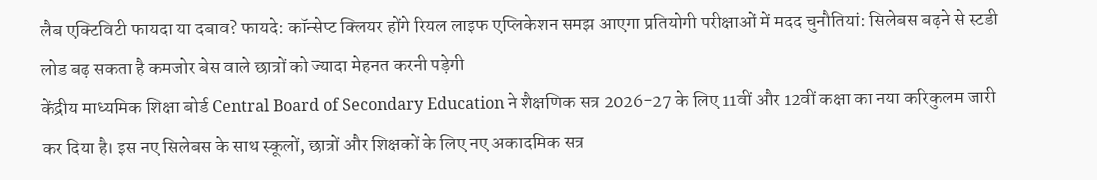लैब एक्टिविटी फायदा या दबाव? फायदे: कॉन्सेप्ट क्लियर होंगे रियल लाइफ एप्लिकेशन समझ आएगा प्रतियोगी परीक्षाओं में मदद चुनौतियां: सिलेबस बढ़ने से स्टडी लोड बढ़ सकता है कमजोर बेस वाले छात्रों को ज्यादा मेहनत करनी पड़ेगी
केंद्रीय माध्यमिक शिक्षा बोर्ड Central Board of Secondary Education ने शैक्षणिक सत्र 2026-27 के लिए 11वीं और 12वीं कक्षा का नया करिकुलम जारी कर दिया है। इस नए सिलेबस के साथ स्कूलों, छात्रों और शिक्षकों के लिए नए अकादमिक सत्र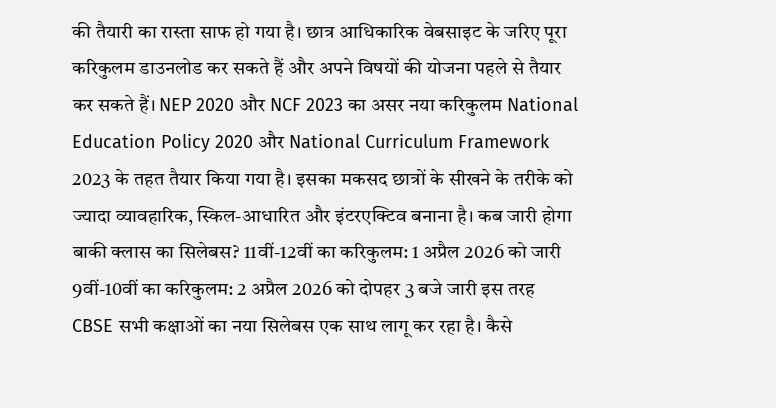की तैयारी का रास्ता साफ हो गया है। छात्र आधिकारिक वेबसाइट के जरिए पूरा करिकुलम डाउनलोड कर सकते हैं और अपने विषयों की योजना पहले से तैयार कर सकते हैं। NEP 2020 और NCF 2023 का असर नया करिकुलम National Education Policy 2020 और National Curriculum Framework 2023 के तहत तैयार किया गया है। इसका मकसद छात्रों के सीखने के तरीके को ज्यादा व्यावहारिक, स्किल-आधारित और इंटरएक्टिव बनाना है। कब जारी होगा बाकी क्लास का सिलेबस? 11वीं-12वीं का करिकुलम: 1 अप्रैल 2026 को जारी 9वीं-10वीं का करिकुलम: 2 अप्रैल 2026 को दोपहर 3 बजे जारी इस तरह CBSE सभी कक्षाओं का नया सिलेबस एक साथ लागू कर रहा है। कैसे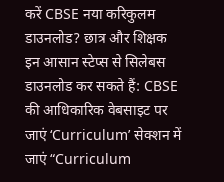करें CBSE नया करिकुलम डाउनलोड? छात्र और शिक्षक इन आसान स्टेप्स से सिलेबस डाउनलोड कर सकते हैं: CBSE की आधिकारिक वेबसाइट पर जाएं ‘Curriculum’ सेक्शन में जाएं “Curriculum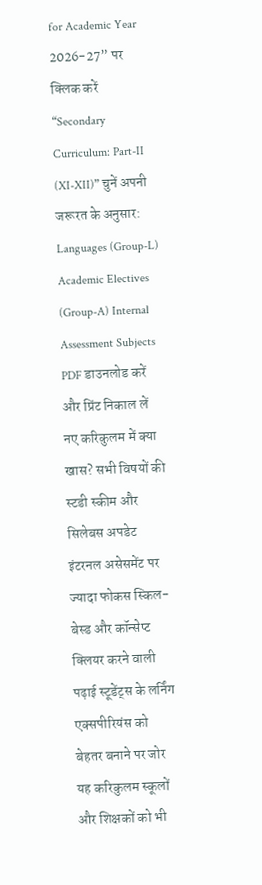for Academic Year 2026-27” पर क्लिक करें “Secondary Curriculum: Part-II (XI-XII)” चुनें अपनी जरूरत के अनुसार: Languages (Group-L) Academic Electives (Group-A) Internal Assessment Subjects PDF डाउनलोड करें और प्रिंट निकाल लें नए करिकुलम में क्या खास? सभी विषयों की स्टडी स्कीम और सिलेबस अपडेट इंटरनल असेसमेंट पर ज्यादा फोकस स्किल-बेस्ड और कॉन्सेप्ट क्लियर करने वाली पढ़ाई स्टूडेंट्स के लर्निंग एक्सपीरियंस को बेहतर बनाने पर जोर यह करिकुलम स्कूलों और शिक्षकों को भी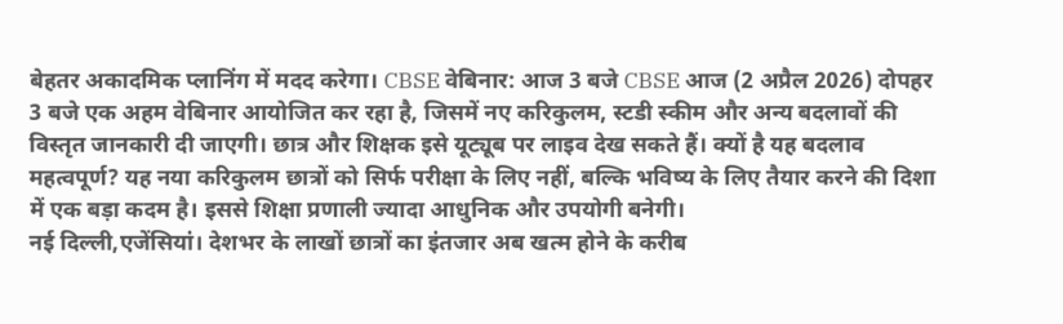बेहतर अकादमिक प्लानिंग में मदद करेगा। CBSE वेबिनार: आज 3 बजे CBSE आज (2 अप्रैल 2026) दोपहर 3 बजे एक अहम वेबिनार आयोजित कर रहा है, जिसमें नए करिकुलम, स्टडी स्कीम और अन्य बदलावों की विस्तृत जानकारी दी जाएगी। छात्र और शिक्षक इसे यूट्यूब पर लाइव देख सकते हैं। क्यों है यह बदलाव महत्वपूर्ण? यह नया करिकुलम छात्रों को सिर्फ परीक्षा के लिए नहीं, बल्कि भविष्य के लिए तैयार करने की दिशा में एक बड़ा कदम है। इससे शिक्षा प्रणाली ज्यादा आधुनिक और उपयोगी बनेगी।
नई दिल्ली,एजेंसियां। देशभर के लाखों छात्रों का इंतजार अब खत्म होने के करीब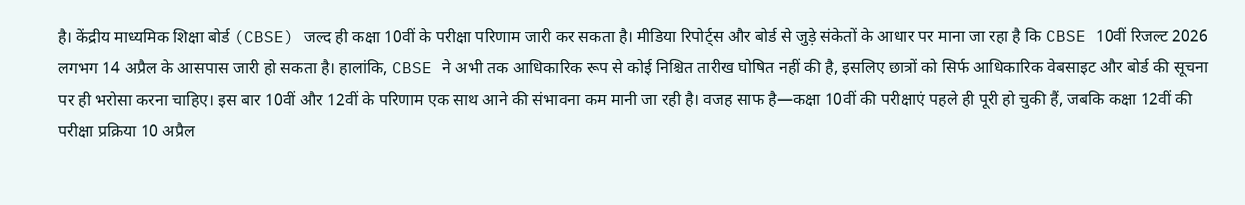है। केंद्रीय माध्यमिक शिक्षा बोर्ड (CBSE) जल्द ही कक्षा 10वीं के परीक्षा परिणाम जारी कर सकता है। मीडिया रिपोर्ट्स और बोर्ड से जुड़े संकेतों के आधार पर माना जा रहा है कि CBSE 10वीं रिजल्ट 2026 लगभग 14 अप्रैल के आसपास जारी हो सकता है। हालांकि, CBSE ने अभी तक आधिकारिक रूप से कोई निश्चित तारीख घोषित नहीं की है, इसलिए छात्रों को सिर्फ आधिकारिक वेबसाइट और बोर्ड की सूचना पर ही भरोसा करना चाहिए। इस बार 10वीं और 12वीं के परिणाम एक साथ आने की संभावना कम मानी जा रही है। वजह साफ है—कक्षा 10वीं की परीक्षाएं पहले ही पूरी हो चुकी हैं, जबकि कक्षा 12वीं की परीक्षा प्रक्रिया 10 अप्रैल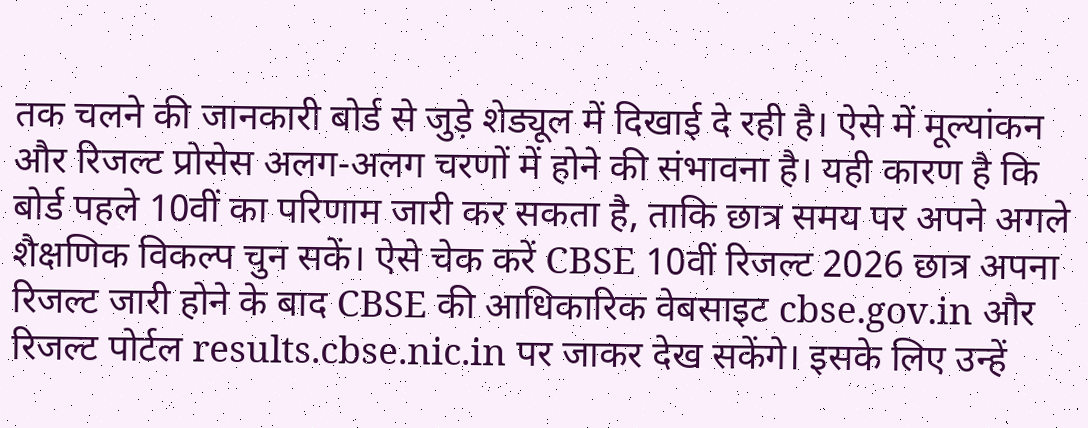तक चलने की जानकारी बोर्ड से जुड़े शेड्यूल में दिखाई दे रही है। ऐसे में मूल्यांकन और रिजल्ट प्रोसेस अलग-अलग चरणों में होने की संभावना है। यही कारण है कि बोर्ड पहले 10वीं का परिणाम जारी कर सकता है, ताकि छात्र समय पर अपने अगले शैक्षणिक विकल्प चुन सकें। ऐसे चेक करें CBSE 10वीं रिजल्ट 2026 छात्र अपना रिजल्ट जारी होने के बाद CBSE की आधिकारिक वेबसाइट cbse.gov.in और रिजल्ट पोर्टल results.cbse.nic.in पर जाकर देख सकेंगे। इसके लिए उन्हें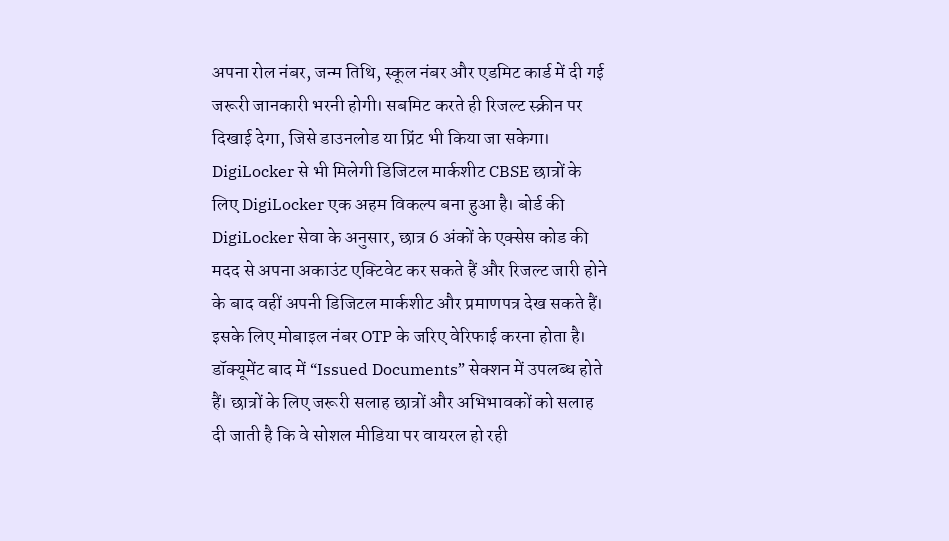अपना रोल नंबर, जन्म तिथि, स्कूल नंबर और एडमिट कार्ड में दी गई जरूरी जानकारी भरनी होगी। सबमिट करते ही रिजल्ट स्क्रीन पर दिखाई देगा, जिसे डाउनलोड या प्रिंट भी किया जा सकेगा। DigiLocker से भी मिलेगी डिजिटल मार्कशीट CBSE छात्रों के लिए DigiLocker एक अहम विकल्प बना हुआ है। बोर्ड की DigiLocker सेवा के अनुसार, छात्र 6 अंकों के एक्सेस कोड की मदद से अपना अकाउंट एक्टिवेट कर सकते हैं और रिजल्ट जारी होने के बाद वहीं अपनी डिजिटल मार्कशीट और प्रमाणपत्र देख सकते हैं। इसके लिए मोबाइल नंबर OTP के जरिए वेरिफाई करना होता है। डॉक्यूमेंट बाद में “Issued Documents” सेक्शन में उपलब्ध होते हैं। छात्रों के लिए जरूरी सलाह छात्रों और अभिभावकों को सलाह दी जाती है कि वे सोशल मीडिया पर वायरल हो रही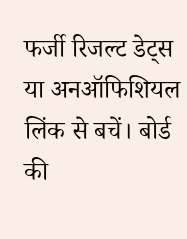फर्जी रिजल्ट डेट्स या अनऑफिशियल लिंक से बचें। बोर्ड की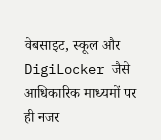वेबसाइट, स्कूल और DigiLocker जैसे आधिकारिक माध्यमों पर ही नजर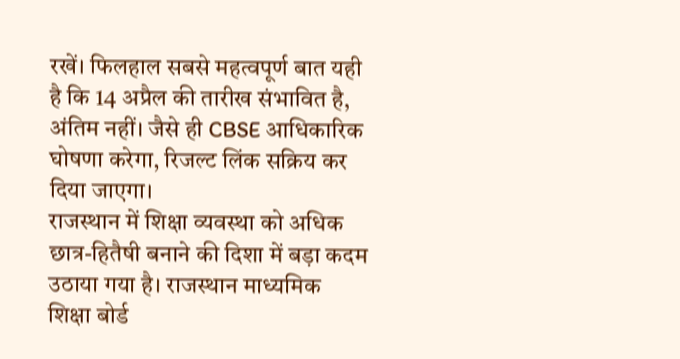रखें। फिलहाल सबसे महत्वपूर्ण बात यही है कि 14 अप्रैल की तारीख संभावित है, अंतिम नहीं। जैसे ही CBSE आधिकारिक घोषणा करेगा, रिजल्ट लिंक सक्रिय कर दिया जाएगा।
राजस्थान में शिक्षा व्यवस्था को अधिक छात्र-हितैषी बनाने की दिशा में बड़ा कदम उठाया गया है। राजस्थान माध्यमिक शिक्षा बोर्ड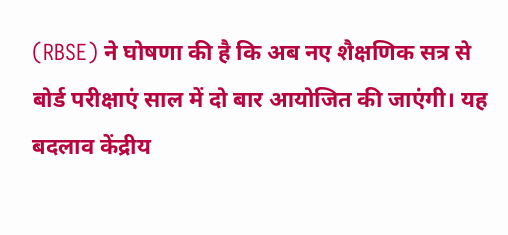(RBSE) ने घोषणा की है कि अब नए शैक्षणिक सत्र से बोर्ड परीक्षाएं साल में दो बार आयोजित की जाएंगी। यह बदलाव केंद्रीय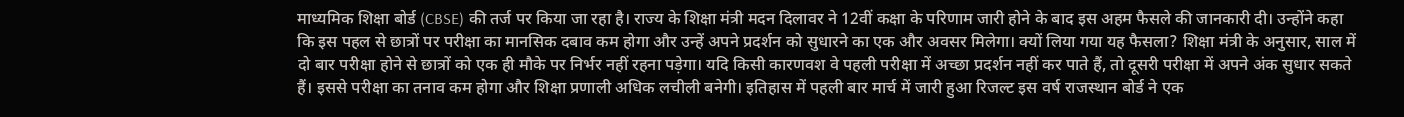माध्यमिक शिक्षा बोर्ड (CBSE) की तर्ज पर किया जा रहा है। राज्य के शिक्षा मंत्री मदन दिलावर ने 12वीं कक्षा के परिणाम जारी होने के बाद इस अहम फैसले की जानकारी दी। उन्होंने कहा कि इस पहल से छात्रों पर परीक्षा का मानसिक दबाव कम होगा और उन्हें अपने प्रदर्शन को सुधारने का एक और अवसर मिलेगा। क्यों लिया गया यह फैसला? शिक्षा मंत्री के अनुसार, साल में दो बार परीक्षा होने से छात्रों को एक ही मौके पर निर्भर नहीं रहना पड़ेगा। यदि किसी कारणवश वे पहली परीक्षा में अच्छा प्रदर्शन नहीं कर पाते हैं, तो दूसरी परीक्षा में अपने अंक सुधार सकते हैं। इससे परीक्षा का तनाव कम होगा और शिक्षा प्रणाली अधिक लचीली बनेगी। इतिहास में पहली बार मार्च में जारी हुआ रिजल्ट इस वर्ष राजस्थान बोर्ड ने एक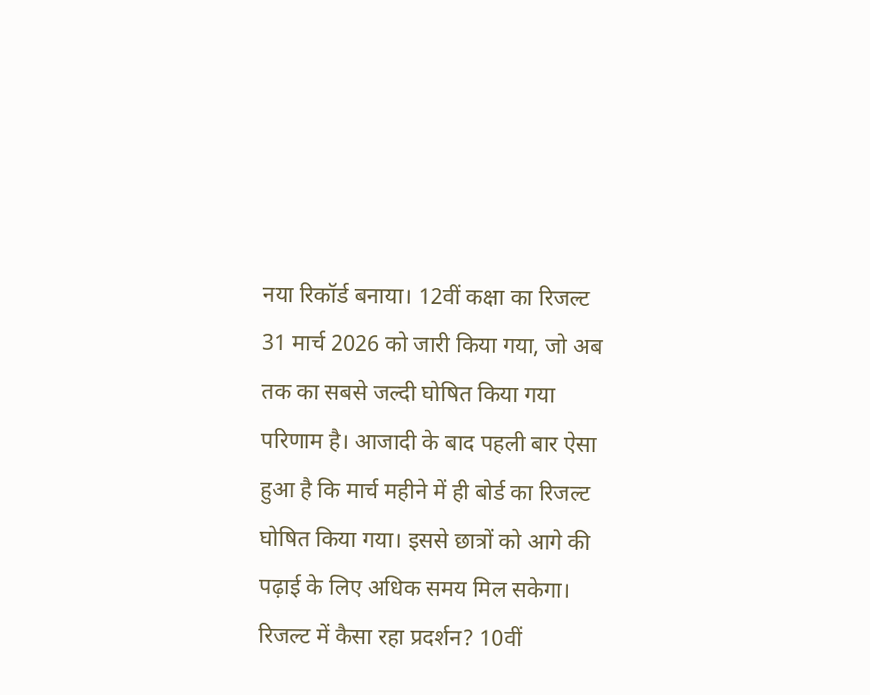नया रिकॉर्ड बनाया। 12वीं कक्षा का रिजल्ट 31 मार्च 2026 को जारी किया गया, जो अब तक का सबसे जल्दी घोषित किया गया परिणाम है। आजादी के बाद पहली बार ऐसा हुआ है कि मार्च महीने में ही बोर्ड का रिजल्ट घोषित किया गया। इससे छात्रों को आगे की पढ़ाई के लिए अधिक समय मिल सकेगा। रिजल्ट में कैसा रहा प्रदर्शन? 10वीं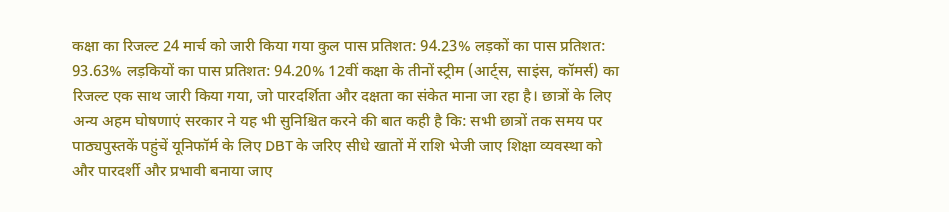कक्षा का रिजल्ट 24 मार्च को जारी किया गया कुल पास प्रतिशत: 94.23% लड़कों का पास प्रतिशत: 93.63% लड़कियों का पास प्रतिशत: 94.20% 12वीं कक्षा के तीनों स्ट्रीम (आर्ट्स, साइंस, कॉमर्स) का रिजल्ट एक साथ जारी किया गया, जो पारदर्शिता और दक्षता का संकेत माना जा रहा है। छात्रों के लिए अन्य अहम घोषणाएं सरकार ने यह भी सुनिश्चित करने की बात कही है कि: सभी छात्रों तक समय पर पाठ्यपुस्तकें पहुंचें यूनिफॉर्म के लिए DBT के जरिए सीधे खातों में राशि भेजी जाए शिक्षा व्यवस्था को और पारदर्शी और प्रभावी बनाया जाए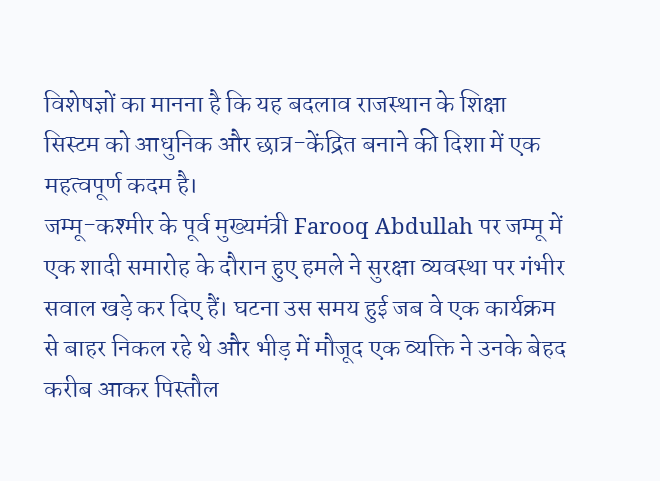विशेषज्ञों का मानना है कि यह बदलाव राजस्थान के शिक्षा सिस्टम को आधुनिक और छात्र-केंद्रित बनाने की दिशा में एक महत्वपूर्ण कदम है।
जम्मू-कश्मीर के पूर्व मुख्यमंत्री Farooq Abdullah पर जम्मू में एक शादी समारोह के दौरान हुए हमले ने सुरक्षा व्यवस्था पर गंभीर सवाल खड़े कर दिए हैं। घटना उस समय हुई जब वे एक कार्यक्रम से बाहर निकल रहे थे और भीड़ में मौजूद एक व्यक्ति ने उनके बेहद करीब आकर पिस्तौल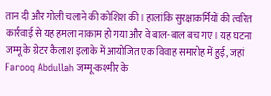तान दी और गोली चलाने की कोशिश की। हालांकि सुरक्षाकर्मियों की त्वरित कार्रवाई से यह हमला नाकाम हो गया और वे बाल-बाल बच गए। यह घटना जम्मू के ग्रेटर कैलाश इलाके में आयोजित एक विवाह समारोह में हुई, जहां Farooq Abdullah जम्मू-कश्मीर के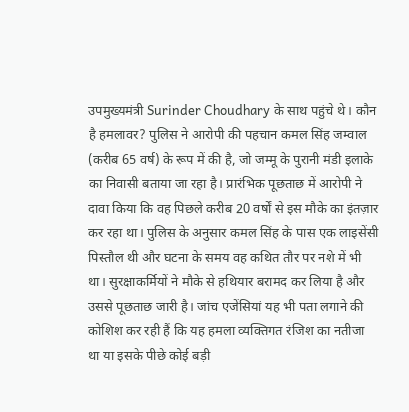उपमुख्यमंत्री Surinder Choudhary के साथ पहुंचे थे। कौन है हमलावर? पुलिस ने आरोपी की पहचान कमल सिंह जम्वाल (करीब 65 वर्ष) के रूप में की है, जो जम्मू के पुरानी मंडी इलाके का निवासी बताया जा रहा है। प्रारंभिक पूछताछ में आरोपी ने दावा किया कि वह पिछले करीब 20 वर्षों से इस मौके का इंतज़ार कर रहा था। पुलिस के अनुसार कमल सिंह के पास एक लाइसेंसी पिस्तौल थी और घटना के समय वह कथित तौर पर नशे में भी था। सुरक्षाकर्मियों ने मौके से हथियार बरामद कर लिया है और उससे पूछताछ जारी है। जांच एजेंसियां यह भी पता लगाने की कोशिश कर रही हैं कि यह हमला व्यक्तिगत रंजिश का नतीजा था या इसके पीछे कोई बड़ी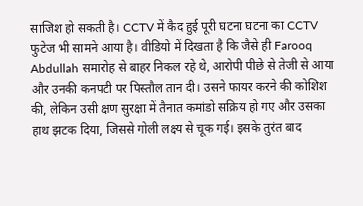साजिश हो सकती है। CCTV में कैद हुई पूरी घटना घटना का CCTV फुटेज भी सामने आया है। वीडियो में दिखता है कि जैसे ही Farooq Abdullah समारोह से बाहर निकल रहे थे, आरोपी पीछे से तेजी से आया और उनकी कनपटी पर पिस्तौल तान दी। उसने फायर करने की कोशिश की, लेकिन उसी क्षण सुरक्षा में तैनात कमांडो सक्रिय हो गए और उसका हाथ झटक दिया, जिससे गोली लक्ष्य से चूक गई। इसके तुरंत बाद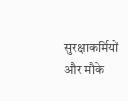सुरक्षाकर्मियों और मौके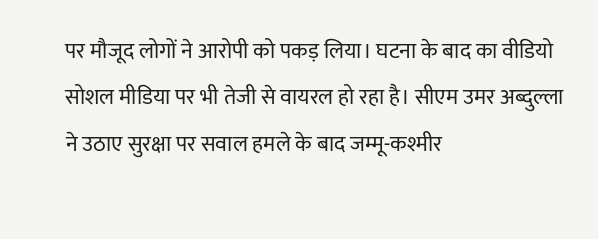पर मौजूद लोगों ने आरोपी को पकड़ लिया। घटना के बाद का वीडियो सोशल मीडिया पर भी तेजी से वायरल हो रहा है। सीएम उमर अब्दुल्ला ने उठाए सुरक्षा पर सवाल हमले के बाद जम्मू-कश्मीर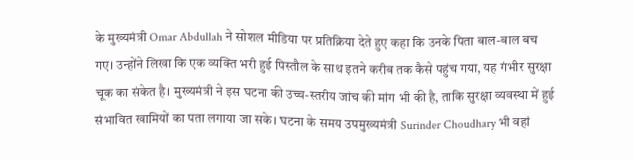के मुख्यमंत्री Omar Abdullah ने सोशल मीडिया पर प्रतिक्रिया देते हुए कहा कि उनके पिता बाल-बाल बच गए। उन्होंने लिखा कि एक व्यक्ति भरी हुई पिस्तौल के साथ इतने करीब तक कैसे पहुंच गया, यह गंभीर सुरक्षा चूक का संकेत है। मुख्यमंत्री ने इस घटना की उच्च-स्तरीय जांच की मांग भी की है, ताकि सुरक्षा व्यवस्था में हुई संभावित खामियों का पता लगाया जा सके। घटना के समय उपमुख्यमंत्री Surinder Choudhary भी वहां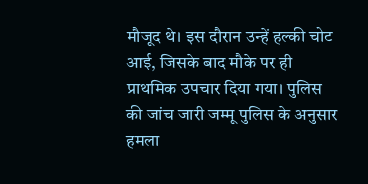मौजूद थे। इस दौरान उन्हें हल्की चोट आई, जिसके बाद मौके पर ही प्राथमिक उपचार दिया गया। पुलिस की जांच जारी जम्मू पुलिस के अनुसार हमला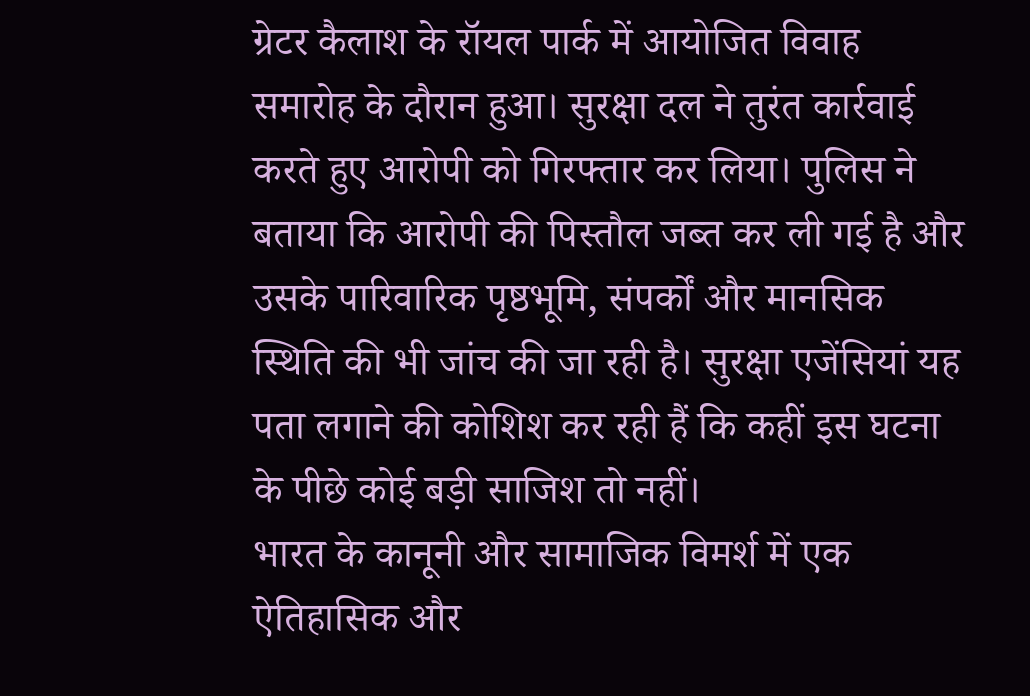ग्रेटर कैलाश के रॉयल पार्क में आयोजित विवाह समारोह के दौरान हुआ। सुरक्षा दल ने तुरंत कार्रवाई करते हुए आरोपी को गिरफ्तार कर लिया। पुलिस ने बताया कि आरोपी की पिस्तौल जब्त कर ली गई है और उसके पारिवारिक पृष्ठभूमि, संपर्कों और मानसिक स्थिति की भी जांच की जा रही है। सुरक्षा एजेंसियां यह पता लगाने की कोशिश कर रही हैं कि कहीं इस घटना के पीछे कोई बड़ी साजिश तो नहीं।
भारत के कानूनी और सामाजिक विमर्श में एक ऐतिहासिक और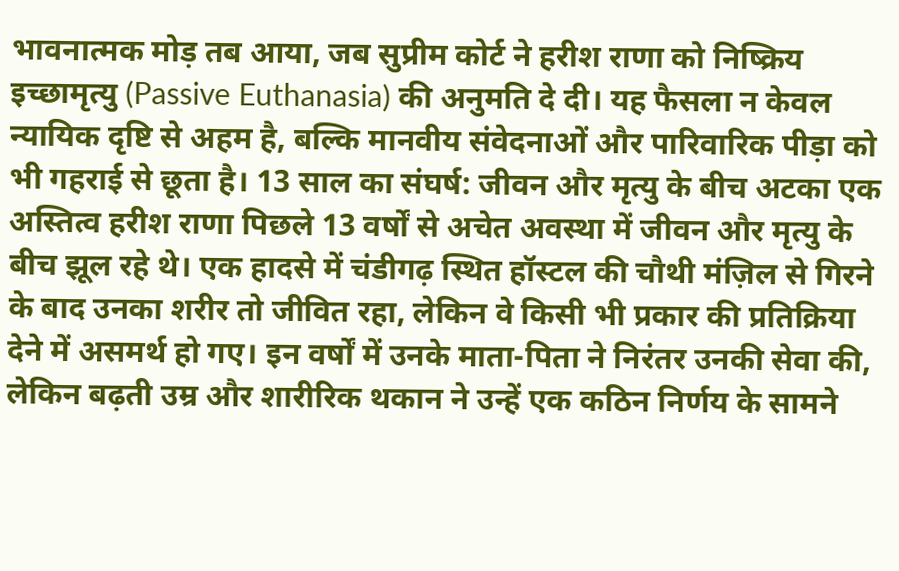भावनात्मक मोड़ तब आया, जब सुप्रीम कोर्ट ने हरीश राणा को निष्क्रिय इच्छामृत्यु (Passive Euthanasia) की अनुमति दे दी। यह फैसला न केवल न्यायिक दृष्टि से अहम है, बल्कि मानवीय संवेदनाओं और पारिवारिक पीड़ा को भी गहराई से छूता है। 13 साल का संघर्ष: जीवन और मृत्यु के बीच अटका एक अस्तित्व हरीश राणा पिछले 13 वर्षों से अचेत अवस्था में जीवन और मृत्यु के बीच झूल रहे थे। एक हादसे में चंडीगढ़ स्थित हॉस्टल की चौथी मंज़िल से गिरने के बाद उनका शरीर तो जीवित रहा, लेकिन वे किसी भी प्रकार की प्रतिक्रिया देने में असमर्थ हो गए। इन वर्षों में उनके माता-पिता ने निरंतर उनकी सेवा की, लेकिन बढ़ती उम्र और शारीरिक थकान ने उन्हें एक कठिन निर्णय के सामने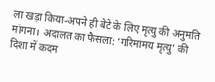ला खड़ा किया-अपने ही बेटे के लिए मृत्यु की अनुमति मांगना। अदालत का फैसला: ‘गरिमामय मृत्यु’ की दिशा में कदम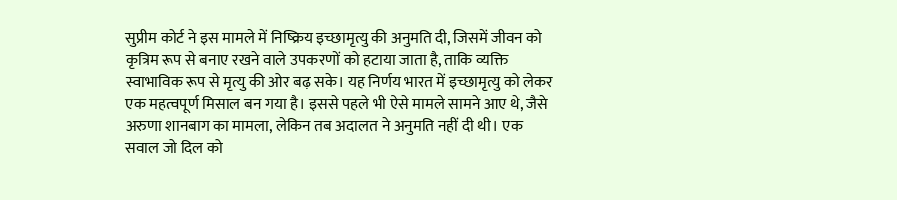सुप्रीम कोर्ट ने इस मामले में निष्क्रिय इच्छामृत्यु की अनुमति दी, जिसमें जीवन को कृत्रिम रूप से बनाए रखने वाले उपकरणों को हटाया जाता है, ताकि व्यक्ति स्वाभाविक रूप से मृत्यु की ओर बढ़ सके। यह निर्णय भारत में इच्छामृत्यु को लेकर एक महत्वपूर्ण मिसाल बन गया है। इससे पहले भी ऐसे मामले सामने आए थे, जैसे अरुणा शानबाग का मामला, लेकिन तब अदालत ने अनुमति नहीं दी थी। एक सवाल जो दिल को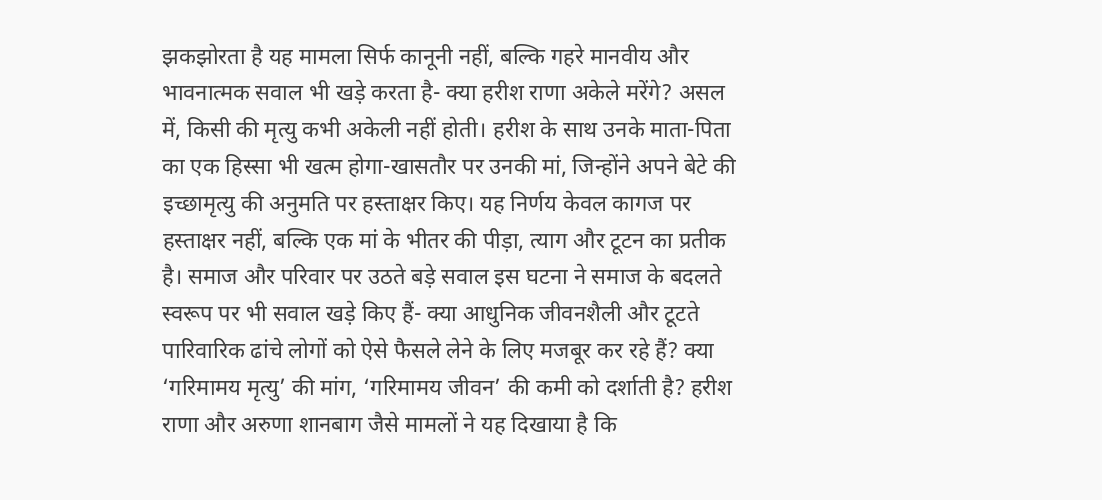झकझोरता है यह मामला सिर्फ कानूनी नहीं, बल्कि गहरे मानवीय और भावनात्मक सवाल भी खड़े करता है- क्या हरीश राणा अकेले मरेंगे? असल में, किसी की मृत्यु कभी अकेली नहीं होती। हरीश के साथ उनके माता-पिता का एक हिस्सा भी खत्म होगा-खासतौर पर उनकी मां, जिन्होंने अपने बेटे की इच्छामृत्यु की अनुमति पर हस्ताक्षर किए। यह निर्णय केवल कागज पर हस्ताक्षर नहीं, बल्कि एक मां के भीतर की पीड़ा, त्याग और टूटन का प्रतीक है। समाज और परिवार पर उठते बड़े सवाल इस घटना ने समाज के बदलते स्वरूप पर भी सवाल खड़े किए हैं- क्या आधुनिक जीवनशैली और टूटते पारिवारिक ढांचे लोगों को ऐसे फैसले लेने के लिए मजबूर कर रहे हैं? क्या ‘गरिमामय मृत्यु’ की मांग, ‘गरिमामय जीवन’ की कमी को दर्शाती है? हरीश राणा और अरुणा शानबाग जैसे मामलों ने यह दिखाया है कि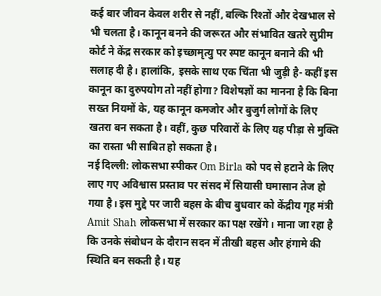कई बार जीवन केवल शरीर से नहीं, बल्कि रिश्तों और देखभाल से भी चलता है। कानून बनने की जरूरत और संभावित खतरे सुप्रीम कोर्ट ने केंद्र सरकार को इच्छामृत्यु पर स्पष्ट कानून बनाने की भी सलाह दी है। हालांकि, इसके साथ एक चिंता भी जुड़ी है- कहीं इस कानून का दुरुपयोग तो नहीं होगा? विशेषज्ञों का मानना है कि बिना सख्त नियमों के, यह कानून कमजोर और बुजुर्ग लोगों के लिए खतरा बन सकता है। वहीं, कुछ परिवारों के लिए यह पीड़ा से मुक्ति का रास्ता भी साबित हो सकता है।
नई दिल्ली: लोकसभा स्पीकर Om Birla को पद से हटाने के लिए लाए गए अविश्वास प्रस्ताव पर संसद में सियासी घमासान तेज हो गया है। इस मुद्दे पर जारी बहस के बीच बुधवार को केंद्रीय गृह मंत्री Amit Shah लोकसभा में सरकार का पक्ष रखेंगे। माना जा रहा है कि उनके संबोधन के दौरान सदन में तीखी बहस और हंगामे की स्थिति बन सकती है। यह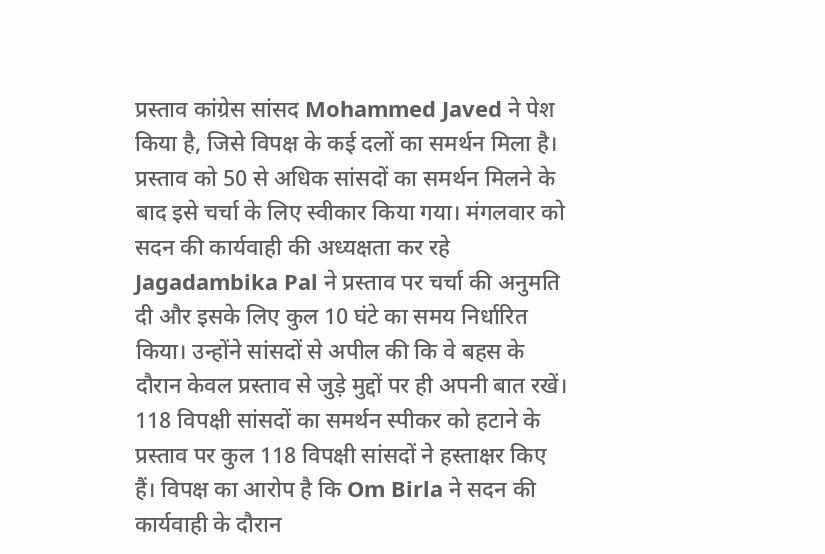प्रस्ताव कांग्रेस सांसद Mohammed Javed ने पेश किया है, जिसे विपक्ष के कई दलों का समर्थन मिला है। प्रस्ताव को 50 से अधिक सांसदों का समर्थन मिलने के बाद इसे चर्चा के लिए स्वीकार किया गया। मंगलवार को सदन की कार्यवाही की अध्यक्षता कर रहे Jagadambika Pal ने प्रस्ताव पर चर्चा की अनुमति दी और इसके लिए कुल 10 घंटे का समय निर्धारित किया। उन्होंने सांसदों से अपील की कि वे बहस के दौरान केवल प्रस्ताव से जुड़े मुद्दों पर ही अपनी बात रखें। 118 विपक्षी सांसदों का समर्थन स्पीकर को हटाने के प्रस्ताव पर कुल 118 विपक्षी सांसदों ने हस्ताक्षर किए हैं। विपक्ष का आरोप है कि Om Birla ने सदन की कार्यवाही के दौरान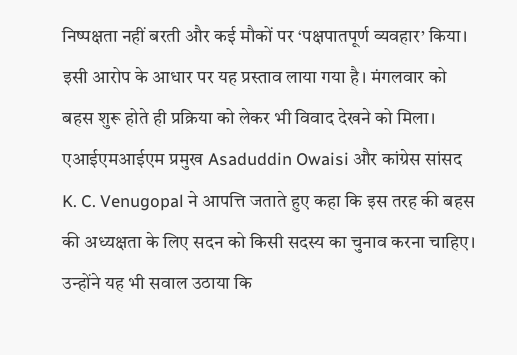निष्पक्षता नहीं बरती और कई मौकों पर ‘पक्षपातपूर्ण व्यवहार’ किया। इसी आरोप के आधार पर यह प्रस्ताव लाया गया है। मंगलवार को बहस शुरू होते ही प्रक्रिया को लेकर भी विवाद देखने को मिला। एआईएमआईएम प्रमुख Asaduddin Owaisi और कांग्रेस सांसद K. C. Venugopal ने आपत्ति जताते हुए कहा कि इस तरह की बहस की अध्यक्षता के लिए सदन को किसी सदस्य का चुनाव करना चाहिए। उन्होंने यह भी सवाल उठाया कि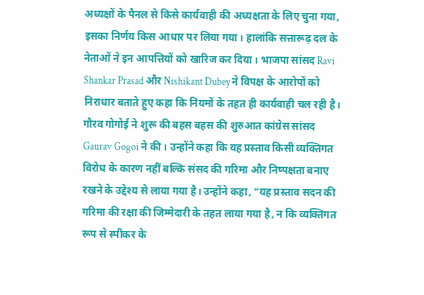अध्यक्षों के पैनल से किसे कार्यवाही की अध्यक्षता के लिए चुना गया, इसका निर्णय किस आधार पर लिया गया। हालांकि सत्तारूढ़ दल के नेताओं ने इन आपत्तियों को खारिज कर दिया। भाजपा सांसद Ravi Shankar Prasad और Nishikant Dubey ने विपक्ष के आरोपों को निराधार बताते हुए कहा कि नियमों के तहत ही कार्यवाही चल रही है। गौरव गोगोई ने शुरू की बहस बहस की शुरुआत कांग्रेस सांसद Gaurav Gogoi ने की। उन्होंने कहा कि यह प्रस्ताव किसी व्यक्तिगत विरोध के कारण नहीं बल्कि संसद की गरिमा और निष्पक्षता बनाए रखने के उद्देश्य से लाया गया है। उन्होंने कहा, “यह प्रस्ताव सदन की गरिमा की रक्षा की जिम्मेदारी के तहत लाया गया है, न कि व्यक्तिगत रूप से स्पीकर के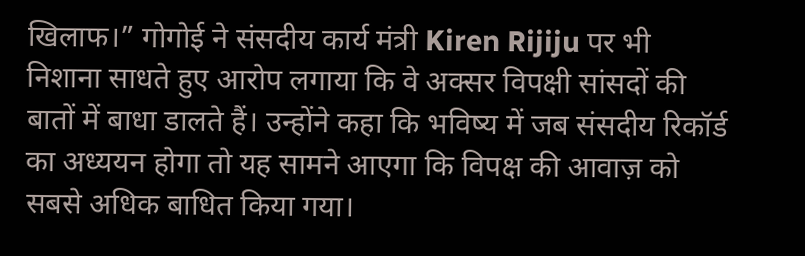खिलाफ।” गोगोई ने संसदीय कार्य मंत्री Kiren Rijiju पर भी निशाना साधते हुए आरोप लगाया कि वे अक्सर विपक्षी सांसदों की बातों में बाधा डालते हैं। उन्होंने कहा कि भविष्य में जब संसदीय रिकॉर्ड का अध्ययन होगा तो यह सामने आएगा कि विपक्ष की आवाज़ को सबसे अधिक बाधित किया गया।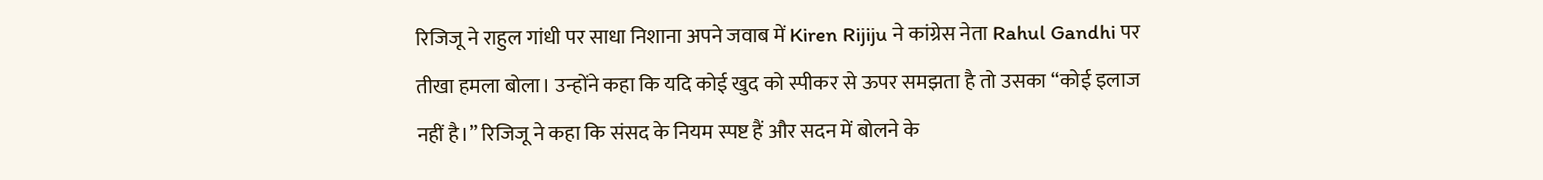रिजिजू ने राहुल गांधी पर साधा निशाना अपने जवाब में Kiren Rijiju ने कांग्रेस नेता Rahul Gandhi पर तीखा हमला बोला। उन्होंने कहा कि यदि कोई खुद को स्पीकर से ऊपर समझता है तो उसका “कोई इलाज नहीं है।” रिजिजू ने कहा कि संसद के नियम स्पष्ट हैं और सदन में बोलने के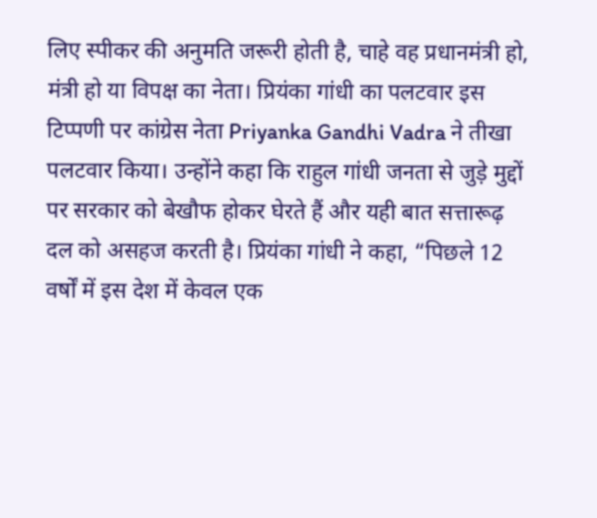लिए स्पीकर की अनुमति जरूरी होती है, चाहे वह प्रधानमंत्री हो, मंत्री हो या विपक्ष का नेता। प्रियंका गांधी का पलटवार इस टिप्पणी पर कांग्रेस नेता Priyanka Gandhi Vadra ने तीखा पलटवार किया। उन्होंने कहा कि राहुल गांधी जनता से जुड़े मुद्दों पर सरकार को बेखौफ होकर घेरते हैं और यही बात सत्तारूढ़ दल को असहज करती है। प्रियंका गांधी ने कहा, “पिछले 12 वर्षों में इस देश में केवल एक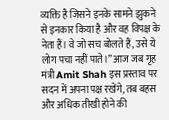व्यक्ति है जिसने इनके सामने झुकने से इनकार किया है और वह विपक्ष के नेता हैं। वे जो सच बोलते हैं, उसे ये लोग पचा नहीं पाते।” आज जब गृह मंत्री Amit Shah इस प्रस्ताव पर सदन में अपना पक्ष रखेंगे, तब बहस और अधिक तीखी होने की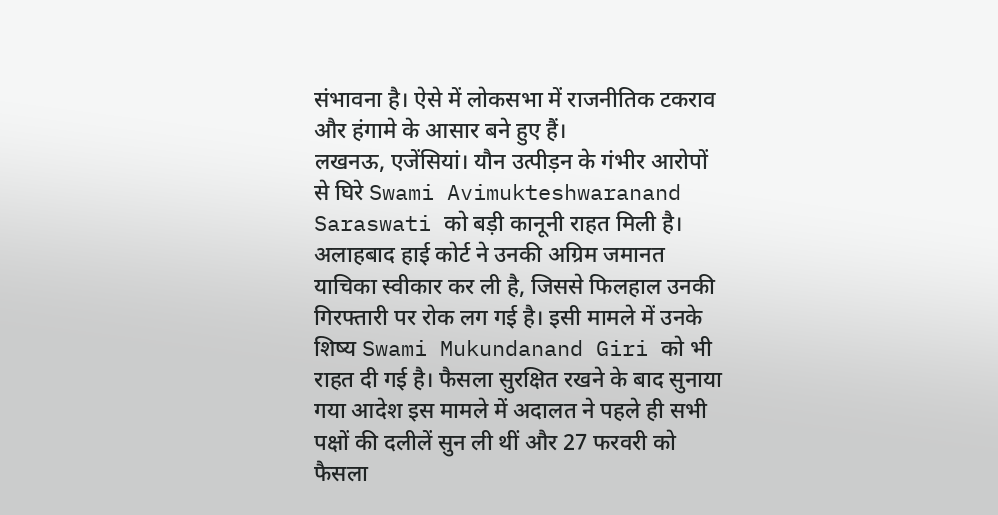संभावना है। ऐसे में लोकसभा में राजनीतिक टकराव और हंगामे के आसार बने हुए हैं।
लखनऊ, एजेंसियां। यौन उत्पीड़न के गंभीर आरोपों से घिरे Swami Avimukteshwaranand Saraswati को बड़ी कानूनी राहत मिली है। अलाहबाद हाई कोर्ट ने उनकी अग्रिम जमानत याचिका स्वीकार कर ली है, जिससे फिलहाल उनकी गिरफ्तारी पर रोक लग गई है। इसी मामले में उनके शिष्य Swami Mukundanand Giri को भी राहत दी गई है। फैसला सुरक्षित रखने के बाद सुनाया गया आदेश इस मामले में अदालत ने पहले ही सभी पक्षों की दलीलें सुन ली थीं और 27 फरवरी को फैसला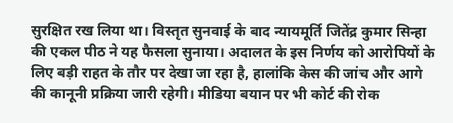सुरक्षित रख लिया था। विस्तृत सुनवाई के बाद न्यायमूर्ति जितेंद्र कुमार सिन्हा की एकल पीठ ने यह फैसला सुनाया। अदालत के इस निर्णय को आरोपियों के लिए बड़ी राहत के तौर पर देखा जा रहा है, हालांकि केस की जांच और आगे की कानूनी प्रक्रिया जारी रहेगी। मीडिया बयान पर भी कोर्ट की रोक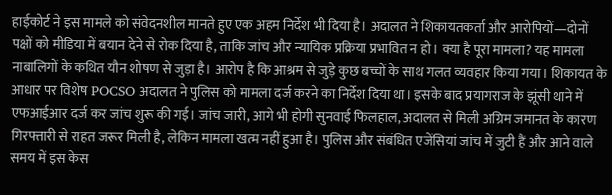हाईकोर्ट ने इस मामले को संवेदनशील मानते हुए एक अहम निर्देश भी दिया है। अदालत ने शिकायतकर्ता और आरोपियों—दोनों पक्षों को मीडिया में बयान देने से रोक दिया है, ताकि जांच और न्यायिक प्रक्रिया प्रभावित न हो। क्या है पूरा मामला? यह मामला नाबालिगों के कथित यौन शोषण से जुड़ा है। आरोप है कि आश्रम से जुड़े कुछ बच्चों के साथ गलत व्यवहार किया गया। शिकायत के आधार पर विशेष POCSO अदालत ने पुलिस को मामला दर्ज करने का निर्देश दिया था। इसके बाद प्रयागराज के झूंसी थाने में एफआईआर दर्ज कर जांच शुरू की गई। जांच जारी, आगे भी होगी सुनवाई फिलहाल, अदालत से मिली अग्रिम जमानत के कारण गिरफ्तारी से राहत जरूर मिली है, लेकिन मामला खत्म नहीं हुआ है। पुलिस और संबंधित एजेंसियां जांच में जुटी हैं और आने वाले समय में इस केस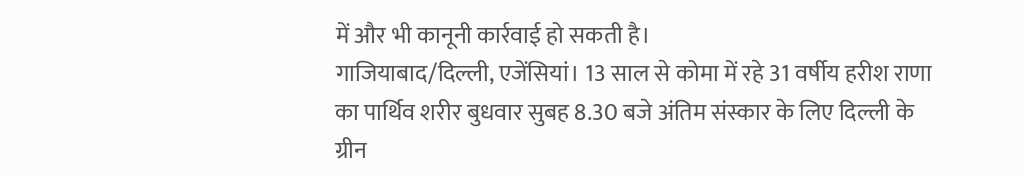में और भी कानूनी कार्रवाई हो सकती है।
गाजियाबाद/दिल्ली, एजेंसियां। 13 साल से कोमा में रहे 31 वर्षीय हरीश राणा का पार्थिव शरीर बुधवार सुबह 8.30 बजे अंतिम संस्कार के लिए दिल्ली के ग्रीन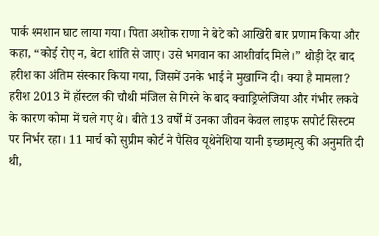पार्क श्मशान घाट लाया गया। पिता अशोक राणा ने बेटे को आखिरी बार प्रणाम किया और कहा, “कोई रोए न, बेटा शांति से जाए। उसे भगवान का आशीर्वाद मिले।” थोड़ी देर बाद हरीश का अंतिम संस्कार किया गया, जिसमें उनके भाई ने मुखाग्नि दी। क्या है मामला? हरीश 2013 में हॉस्टल की चौथी मंजिल से गिरने के बाद क्वाड्रिप्लेजिया और गंभीर लकवे के कारण कोमा में चले गए थे। बीते 13 वर्षों में उनका जीवन केवल लाइफ सपोर्ट सिस्टम पर निर्भर रहा। 11 मार्च को सुप्रीम कोर्ट ने पैसिव यूथेनेशिया यानी इच्छामृत्यु की अनुमति दी थी,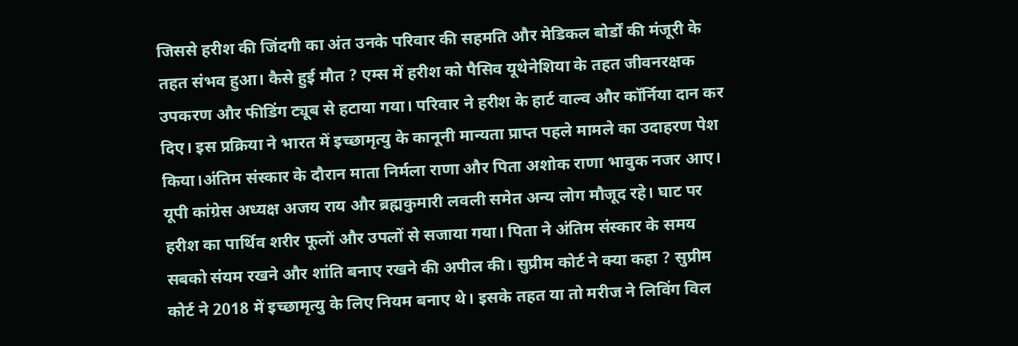जिससे हरीश की जिंदगी का अंत उनके परिवार की सहमति और मेडिकल बोर्डों की मंजूरी के तहत संभव हुआ। कैसे हुई मौत ? एम्स में हरीश को पैसिव यूथेनेशिया के तहत जीवनरक्षक उपकरण और फीडिंग ट्यूब से हटाया गया। परिवार ने हरीश के हार्ट वाल्व और कॉर्निया दान कर दिए। इस प्रक्रिया ने भारत में इच्छामृत्यु के कानूनी मान्यता प्राप्त पहले मामले का उदाहरण पेश किया।अंतिम संस्कार के दौरान माता निर्मला राणा और पिता अशोक राणा भावुक नजर आए। यूपी कांग्रेस अध्यक्ष अजय राय और ब्रह्मकुमारी लवली समेत अन्य लोग मौजूद रहे। घाट पर हरीश का पार्थिव शरीर फूलों और उपलों से सजाया गया। पिता ने अंतिम संस्कार के समय सबको संयम रखने और शांति बनाए रखने की अपील की। सुप्रीम कोर्ट ने क्या कहा ? सुप्रीम कोर्ट ने 2018 में इच्छामृत्यु के लिए नियम बनाए थे। इसके तहत या तो मरीज ने लिविंग विल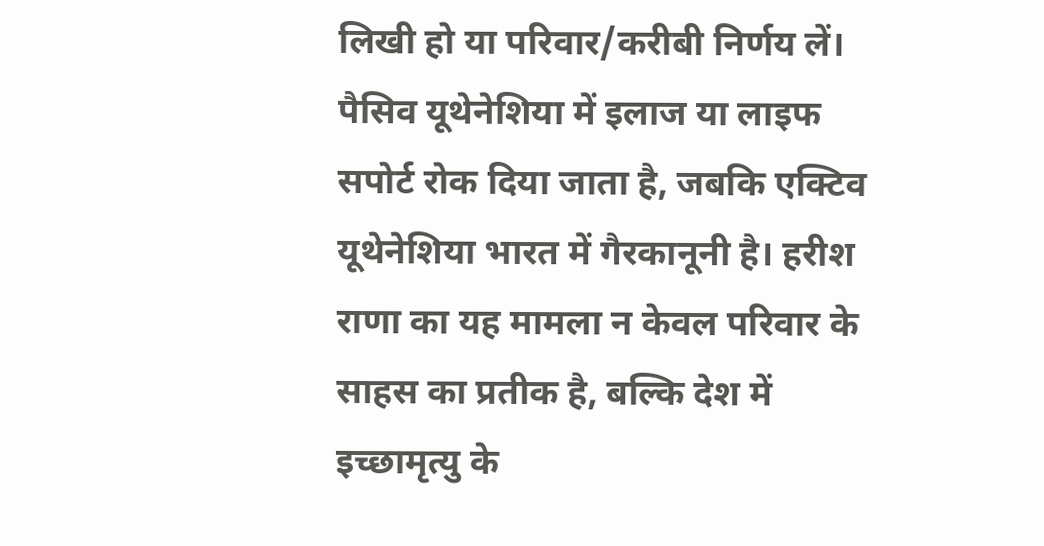लिखी हो या परिवार/करीबी निर्णय लें। पैसिव यूथेनेशिया में इलाज या लाइफ सपोर्ट रोक दिया जाता है, जबकि एक्टिव यूथेनेशिया भारत में गैरकानूनी है। हरीश राणा का यह मामला न केवल परिवार के साहस का प्रतीक है, बल्कि देश में इच्छामृत्यु के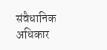संवैधानिक अधिकार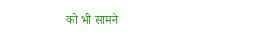को भी सामने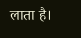लाता है।